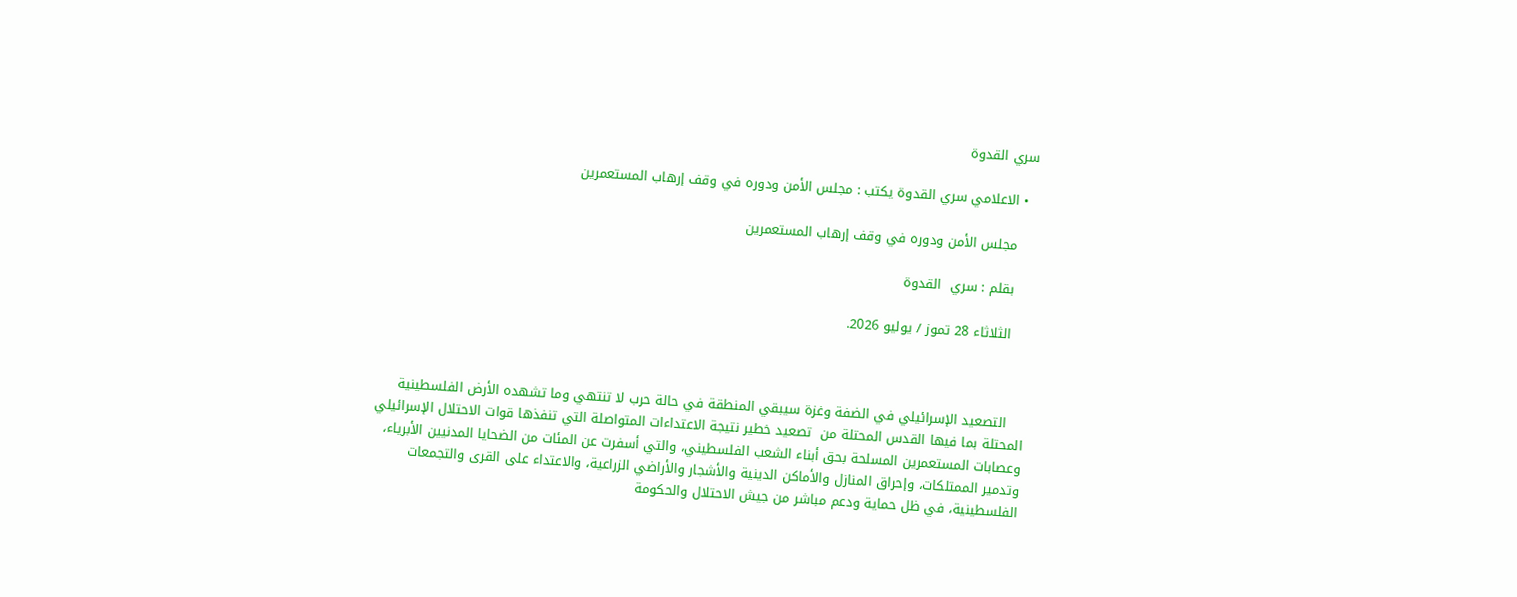سري القدوة

  • الاعلامي سري القدوة يكتب : مجلس الأمن ودوره في وقف إرهاب المستعمرين

    مجلس الأمن ودوره في وقف إرهاب المستعمرين

    بقلم : سري  القدوة

    الثلاثاء 28 تموز / يوليو 2026.



    التصعيد الإسرائيلي في الضفة وغزة سيبقي المنطقة في حالة حرب لا تنتهي وما تشهده الأرض الفلسطينية المحتلة بما فيها القدس المحتلة من  تصعيد خطير نتيجة الاعتداءات المتواصلة التي تنفذها قوات الاحتلال الإسرائيلي وعصابات المستعمرين المسلحة بحق أبناء الشعب الفلسطيني، والتي أسفرت عن المئات من الضحايا المدنيين الأبرياء، وتدمير الممتلكات، وإحراق المنازل والأماكن الدينية والأشجار والأراضي الزراعية، والاعتداء على القرى والتجمعات الفلسطينية، في ظل حماية ودعم مباشر من جيش الاحتلال والحكومة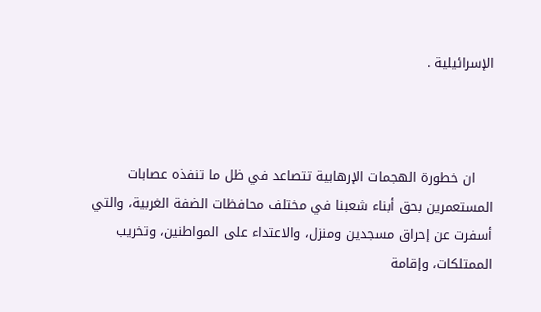الإسرائيلية .



    ان خطورة الهجمات الإرهابية تتصاعد في ظل ما تنفذه عصابات المستعمرين بحق أبناء شعبنا في مختلف محافظات الضفة الغربية، والتي أسفرت عن إحراق مسجدين ومنزل، والاعتداء على المواطنين، وتخريب الممتلكات، وإقامة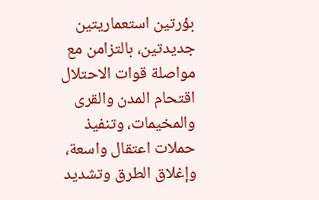بؤرتين استعماريتين جديدتين، بالتزامن مع مواصلة قوات الاحتلال اقتحام المدن والقرى والمخيمات، وتنفيذ حملات اعتقال واسعة، وإغلاق الطرق وتشديد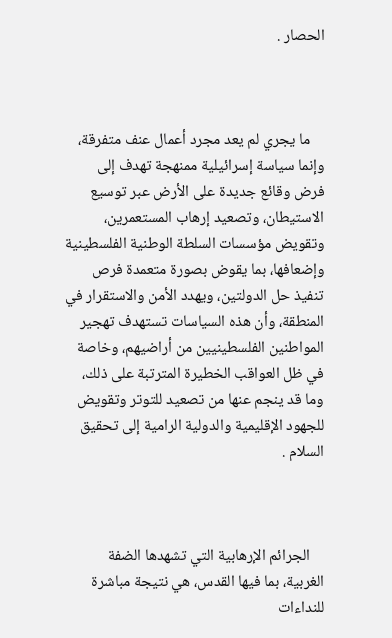الحصار .



    ما يجري لم يعد مجرد أعمال عنف متفرقة، وإنما سياسة إسرائيلية ممنهجة تهدف إلى فرض وقائع جديدة على الأرض عبر توسيع الاستيطان، وتصعيد إرهاب المستعمرين، وتقويض مؤسسات السلطة الوطنية الفلسطينية وإضعافها، بما يقوض بصورة متعمدة فرص تنفيذ حل الدولتين، ويهدد الأمن والاستقرار في المنطقة، وأن هذه السياسات تستهدف تهجير المواطنين الفلسطينيين من أراضيهم، وخاصة في ظل العواقب الخطيرة المترتبة على ذلك، وما قد ينجم عنها من تصعيد للتوتر وتقويض للجهود الإقليمية والدولية الرامية إلى تحقيق السلام .



    الجرائم الإرهابية التي تشهدها الضفة الغربية، بما فيها القدس، هي نتيجة مباشرة للنداءات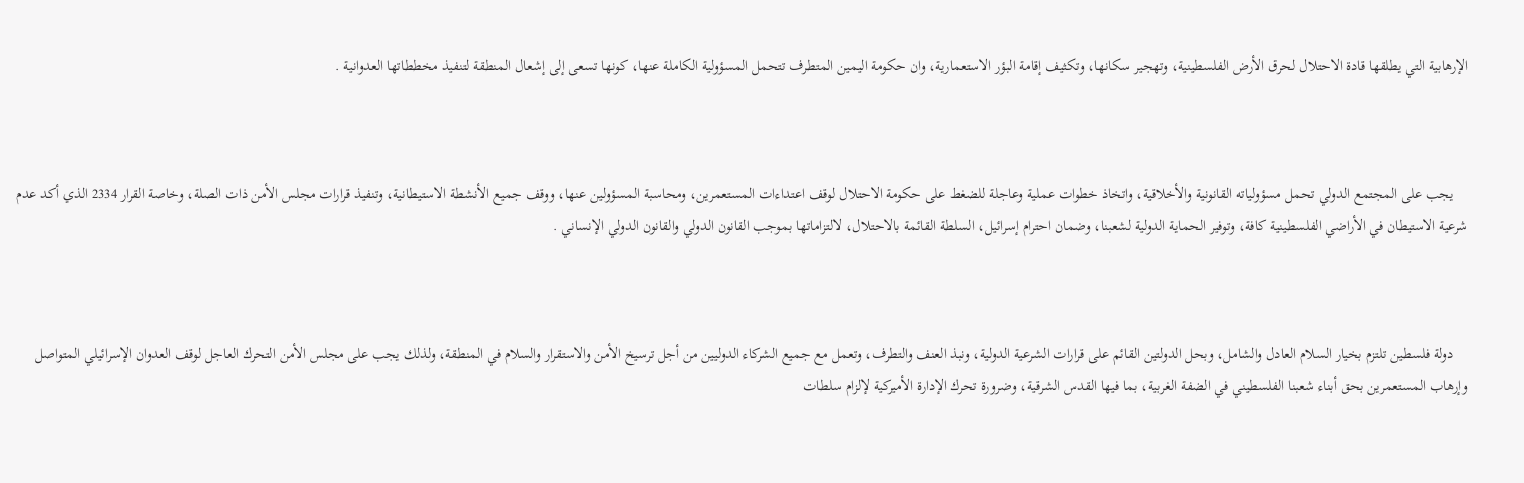الإرهابية التي يطلقها قادة الاحتلال لحرق الأرض الفلسطينية، وتهجير سكانها، وتكثيف إقامة البؤر الاستعمارية، وان حكومة اليمين المتطرف تتحمل المسؤولية الكاملة عنها، كونها تسعى إلى إشعال المنطقة لتنفيذ مخططاتها العدوانية .



    يجب على المجتمع الدولي تحمل مسؤولياته القانونية والأخلاقية، واتخاذ خطوات عملية وعاجلة للضغط على حكومة الاحتلال لوقف اعتداءات المستعمرين، ومحاسبة المسؤولين عنها، ووقف جميع الأنشطة الاستيطانية، وتنفيذ قرارات مجلس الأمن ذات الصلة، وخاصة القرار 2334 الذي أكد عدم شرعية الاستيطان في الأراضي الفلسطينية كافة، وتوفير الحماية الدولية لشعبنا، وضمان احترام إسرائيل، السلطة القائمة بالاحتلال، لالتزاماتها بموجب القانون الدولي والقانون الدولي الإنساني .



    دولة فلسطين تلتزم بخيار السلام العادل والشامل، وبحل الدولتين القائم على قرارات الشرعية الدولية، ونبذ العنف والتطرف، وتعمل مع جميع الشركاء الدوليين من أجل ترسيخ الأمن والاستقرار والسلام في المنطقة، ولذلك يجب على مجلس الأمن التحرك العاجل لوقف العدوان الإسرائيلي المتواصل وإرهاب المستعمرين بحق أبناء شعبنا الفلسطيني في الضفة الغربية، بما فيها القدس الشرقية، وضرورة تحرك الإدارة الأميركية لإلزام سلطات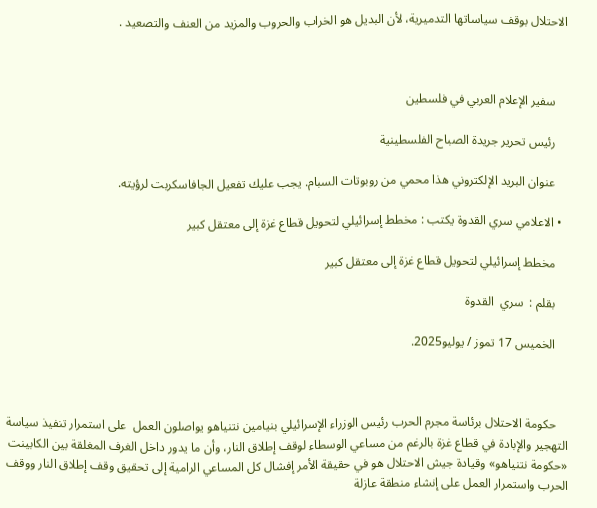الاحتلال بوقف سياساتها التدميرية، لأن البديل هو الخراب والحروب والمزيد من العنف والتصعيد .



    سفير الإعلام العربي في فلسطين

    رئيس تحرير جريدة الصباح الفلسطينية

    عنوان البريد الإلكتروني هذا محمي من روبوتات السبام. يجب عليك تفعيل الجافاسكربت لرؤيته.

  • الاعلامي سري القدوة يكتب : مخطط إسرائيلي لتحويل قطاع غزة إلى معتقل كبير

    مخطط إسرائيلي لتحويل قطاع غزة إلى معتقل كبير

    بقلم :  سري  القدوة

    الخميس 17 تموز / يوليو2025.



    حكومة الاحتلال برئاسة مجرم الحرب رئيس الوزراء الإسرائيلي بنيامين نتنياهو يواصلون العمل  على استمرار تنفيذ سياسة التهجير والإبادة في قطاع غزة بالرغم من مساعي الوسطاء لوقف إطلاق النار، وأن ما يدور داخل الغرف المغلقة بين الكابينت «حكومة نتنياهو» وقيادة جيش الاحتلال هو في حقيقة الأمر إفشال كل المساعي الرامية إلى تحقيق وقف إطلاق النار ووقف الحرب واستمرار العمل على إنشاء منطقة عازلة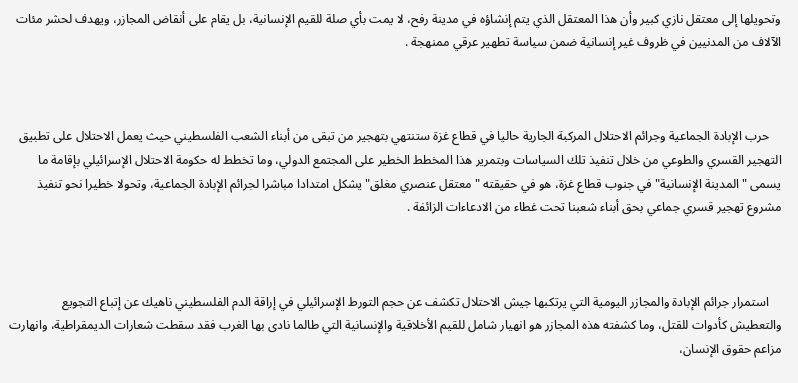وتحويلها إلى معتقل نازي كبير وأن هذا المعتقل الذي يتم إنشاؤه في مدينة رفح، لا يمت بأي صلة للقيم الإنسانية، بل يقام على أنقاض المجازر، ويهدف لحشر مئات الآلاف من المدنيين في ظروف غير إنسانية ضمن سياسة تطهير عرقي ممنهجة .



    حرب الإبادة الجماعية وجرائم الاحتلال المركبة الجارية حاليا في قطاع غزة ستنتهي بتهجير من تبقى من أبناء الشعب الفلسطيني حيث يعمل الاحتلال على تطبيق التهجير القسري والطوعي من خلال تنفيذ تلك السياسات وبتمرير هذا المخطط الخطير على المجتمع الدولي، وما تخطط له حكومة الاحتلال الإسرائيلي بإقامة ما يسمى "المدينة الإنسانية" في جنوب قطاع غزة، هو في حقيقته "معتقل عنصري مغلق" يشكل امتدادا مباشرا لجرائم الإبادة الجماعية، وتحولا خطيرا نحو تنفيذ مشروع تهجير قسري جماعي بحق أبناء شعبنا تحت غطاء من الادعاءات الزائفة .



    استمرار جرائم الإبادة والمجازر اليومية التي يرتكبها جيش الاحتلال تكشف عن حجم التورط الإسرائيلي في إراقة الدم الفلسطيني ناهيك عن إتباع التجويع والتعطيش كأدوات للقتل، وما كشفته هذه المجازر هو انهيار شامل للقيم الأخلاقية والإنسانية التي طالما نادى بها الغرب فقد سقطت شعارات الديمقراطية، وانهارت مزاعم حقوق الإنسان،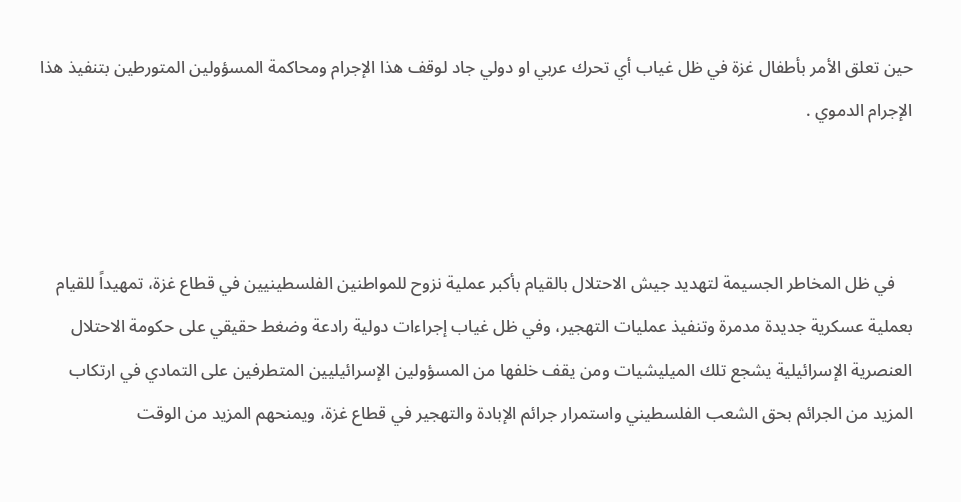حين تعلق الأمر بأطفال غزة في ظل غياب أي تحرك عربي او دولي جاد لوقف هذا الإجرام ومحاكمة المسؤولين المتورطين بتنفيذ هذا الإجرام الدموي .



    في ظل المخاطر الجسيمة لتهديد جيش الاحتلال بالقيام بأكبر عملية نزوح للمواطنين الفلسطينيين في قطاع غزة، تمهيداً للقيام بعملية عسكرية جديدة مدمرة وتنفيذ عمليات التهجير، وفي ظل غياب إجراءات دولية رادعة وضغط حقيقي على حكومة الاحتلال العنصرية الإسرائيلية يشجع تلك الميليشيات ومن يقف خلفها من المسؤولين الإسرائيليين المتطرفين على التمادي في ارتكاب المزيد من الجرائم بحق الشعب الفلسطيني واستمرار جرائم الإبادة والتهجير في قطاع غزة، ويمنحهم المزيد من الوقت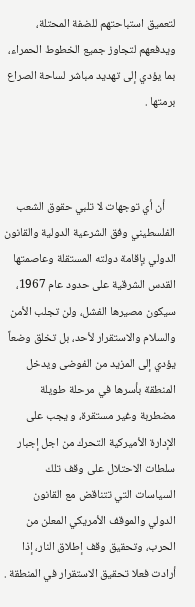لتعميق استباحتهم للضفة المحتلة، ويدفعهم لتجاوز جميع الخطوط الحمراء، بما يؤدي إلى تهديد مباشر لساحة الصراع برمتها .



    أن أي توجهات لا تلبي حقوق الشعب الفلسطيني وفق الشرعية الدولية والقانون الدولي بإقامة دولته المستقلة وعاصمتها القدس الشرقية على حدود عام 1967، سيكون مصيرها الفشل، ولن تجلب الأمن والسلام والاستقرار لأحد، بل تخلق وضعاً يؤدي إلى المزيد من الفوضى ويدخل المنطقة بأسرها في مرحلة طويلة مضطربة وغير مستقرة، و يجب على الإدارة الأميركية التحرك من اجل إجبار سلطات الاحتلال على وقف تلك السياسات التي تتناقض مع القانون الدولي والموقف الأمريكي المعلن من الحرب، وتحقيق وقف إطلاق النار، إذا أرادت فعلا تحقيق الاستقرار في المنطقة .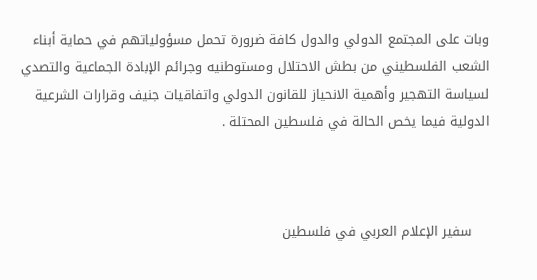وبات على المجتمع الدولي والدول كافة ضرورة تحمل مسؤولياتهم في حماية أبناء الشعب الفلسطيني من بطش الاحتلال ومستوطنيه وجرائم الإبادة الجماعية والتصدي لسياسة التهجير وأهمية الانحياز للقانون الدولي واتفاقيات جنيف وقرارات الشرعية الدولية فيما يخص الحالة في فلسطين المحتلة .



    سفير الإعلام العربي في فلسطين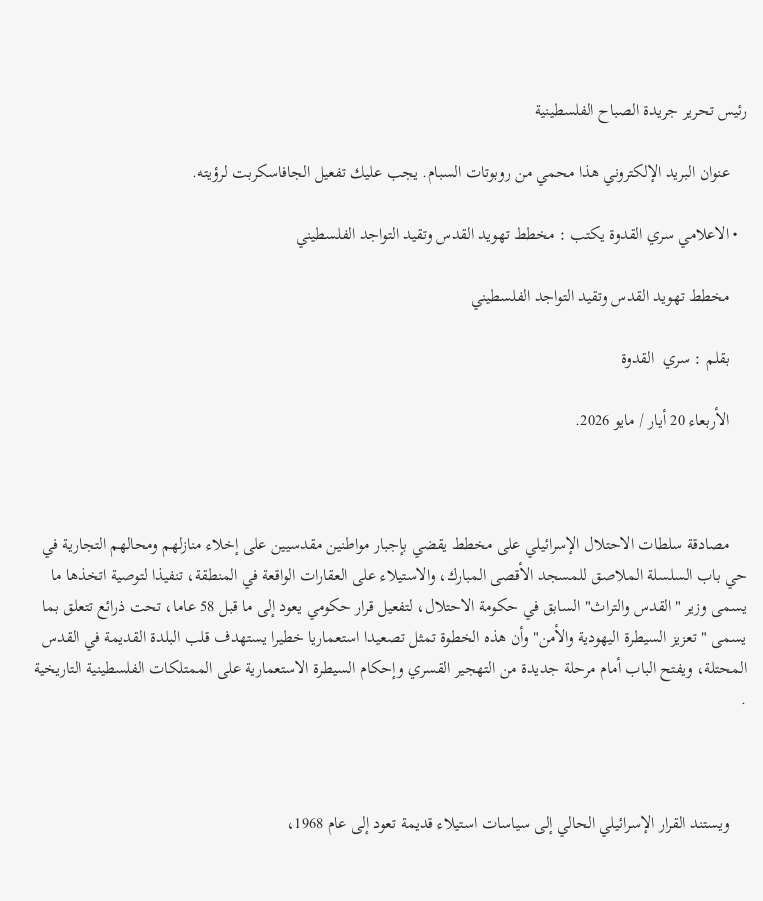رئيس تحرير جريدة الصباح الفلسطينية

    عنوان البريد الإلكتروني هذا محمي من روبوتات السبام. يجب عليك تفعيل الجافاسكربت لرؤيته.

  • الاعلامي سري القدوة يكتب : مخطط تهويد القدس وتقيد التواجد الفلسطيني

    مخطط تهويد القدس وتقيد التواجد الفلسطيني

    بقلم : سري  القدوة

    الأربعاء 20 أيار / مايو 2026.



    مصادقة سلطات الاحتلال الإسرائيلي على مخطط يقضي بإجبار مواطنين مقدسيين على إخلاء منازلهم ومحالهم التجارية في حي باب السلسلة الملاصق للمسجد الأقصى المبارك، والاستيلاء على العقارات الواقعة في المنطقة، تنفيذا لتوصية اتخذها ما يسمى وزير "القدس والتراث" السابق في حكومة الاحتلال، لتفعيل قرار حكومي يعود إلى ما قبل 58 عاما، تحت ذرائع تتعلق بما يسمى "تعزيز السيطرة اليهودية والأمن" وأن هذه الخطوة تمثل تصعيدا استعماريا خطيرا يستهدف قلب البلدة القديمة في القدس المحتلة، ويفتح الباب أمام مرحلة جديدة من التهجير القسري وإحكام السيطرة الاستعمارية على الممتلكات الفلسطينية التاريخية .



    ويستند القرار الإسرائيلي الحالي إلى سياسات استيلاء قديمة تعود إلى عام 1968،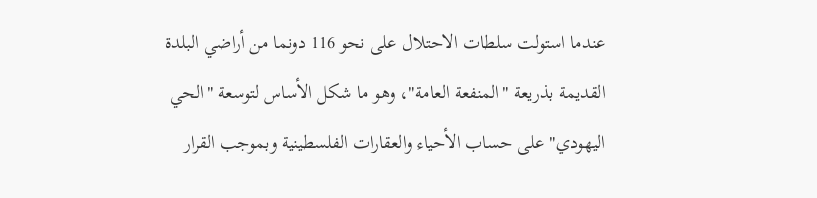عندما استولت سلطات الاحتلال على نحو 116 دونما من أراضي البلدة القديمة بذريعة "المنفعة العامة"، وهو ما شكل الأساس لتوسعة "الحي اليهودي" على حساب الأحياء والعقارات الفلسطينية وبموجب القرار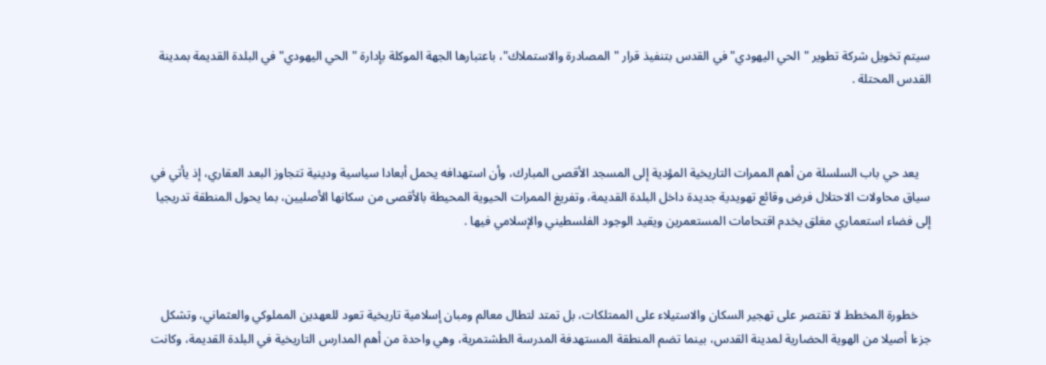سيتم تخويل شركة تطوير "الحي اليهودي" في القدس بتنفيذ قرار "المصادرة والاستملاك"، باعتبارها الجهة الموكلة بإدارة "الحي اليهودي" في البلدة القديمة بمدينة القدس المحتلة .



    يعد حي باب السلسلة من أهم الممرات التاريخية المؤدية إلى المسجد الأقصى المبارك، وأن استهدافه يحمل أبعادا سياسية ودينية تتجاوز البعد العقاري، إذ يأتي في سياق محاولات الاحتلال فرض وقائع تهويدية جديدة داخل البلدة القديمة، وتفريغ الممرات الحيوية المحيطة بالأقصى من سكانها الأصليين، بما يحول المنطقة تدريجيا إلى فضاء استعماري مغلق يخدم اقتحامات المستعمرين ويقيد الوجود الفلسطيني والإسلامي فيها .



    خطورة المخطط لا تقتصر على تهجير السكان والاستيلاء على الممتلكات، بل تمتد لتطال معالم ومبان إسلامية تاريخية تعود للعهدين المملوكي والعثماني، وتشكل جزءا أصيلا من الهوية الحضارية لمدينة القدس، بينما تضم المنطقة المستهدفة المدرسة الطشتمرية، وهي واحدة من أهم المدارس التاريخية في البلدة القديمة، وكانت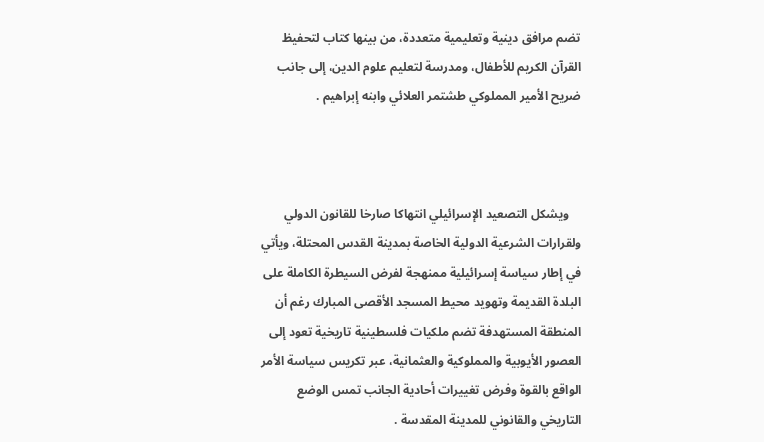تضم مرافق دينية وتعليمية متعددة، من بينها كتاب لتحفيظ القرآن الكريم للأطفال، ومدرسة لتعليم علوم الدين، إلى جانب ضريح الأمير المملوكي طشتمر العلائي وابنه إبراهيم .



    ويشكل التصعيد الإسرائيلي انتهاكا صارخا للقانون الدولي ولقرارات الشرعية الدولية الخاصة بمدينة القدس المحتلة، ويأتي في إطار سياسة إسرائيلية ممنهجة لفرض السيطرة الكاملة على البلدة القديمة وتهويد محيط المسجد الأقصى المبارك رغم أن المنطقة المستهدفة تضم ملكيات فلسطينية تاريخية تعود إلى العصور الأيوبية والمملوكية والعثمانية، عبر تكريس سياسة الأمر الواقع بالقوة وفرض تغييرات أحادية الجانب تمس الوضع التاريخي والقانوني للمدينة المقدسة .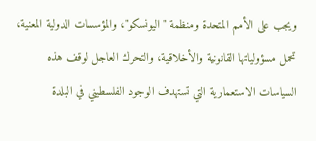ويجب على الأمم المتحدة ومنظمة "اليونسكو"، والمؤسسات الدولية المعنية، تحمل مسؤولياتها القانونية والأخلاقية، والتحرك العاجل لوقف هذه السياسات الاستعمارية التي تستهدف الوجود الفلسطيني في البلدة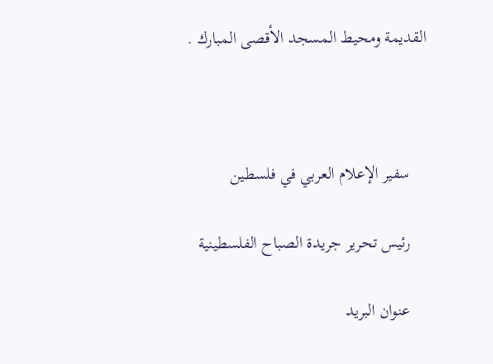القديمة ومحيط المسجد الأقصى المبارك .



    سفير الإعلام العربي في فلسطين

    رئيس تحرير جريدة الصباح الفلسطينية

    عنوان البريد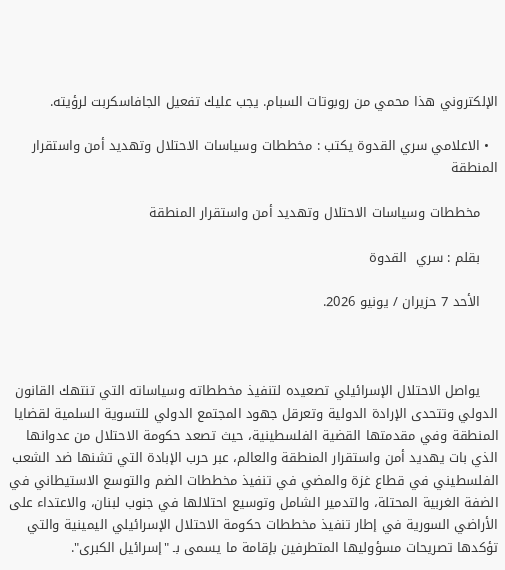الإلكتروني هذا محمي من روبوتات السبام. يجب عليك تفعيل الجافاسكربت لرؤيته.

  • الاعلامي سري القدوة يكتب : مخططات وسياسات الاحتلال وتهديد أمن واستقرار المنطقة

    مخططات وسياسات الاحتلال وتهديد أمن واستقرار المنطقة

    بقلم : سري  القدوة

    الأحد 7 حزيران / يونيو 2026.



    يواصل الاحتلال الإسرائيلي تصعيده لتنفيذ مخططاته وسياساته التي تنتهك القانون الدولي وتتحدى الإرادة الدولية وتعرقل جهود المجتمع الدولي للتسوية السلمية لقضايا المنطقة وفي مقدمتها القضية الفلسطينية، حيث تصعد حكومة الاحتلال من عدوانها الذي بات يهديد أمن واستقرار المنطقة والعالم، عبر حرب الإبادة التي تشنها ضد الشعب الفلسطيني في قطاع غزة والمضي في تنفيذ مخططات الضم والتوسع الاستيطاني في الضفة الغربية المحتلة، والتدمير الشامل وتوسيع احتلالها في جنوب لبنان، والاعتداء على الأراضي السورية في إطار تنفيذ مخططات حكومة الاحتلال الإسرائيلي اليمينية والتي تؤكدها تصريحات مسؤوليها المتطرفين بإقامة ما يسمى بـ "إسرائيل الكبرى".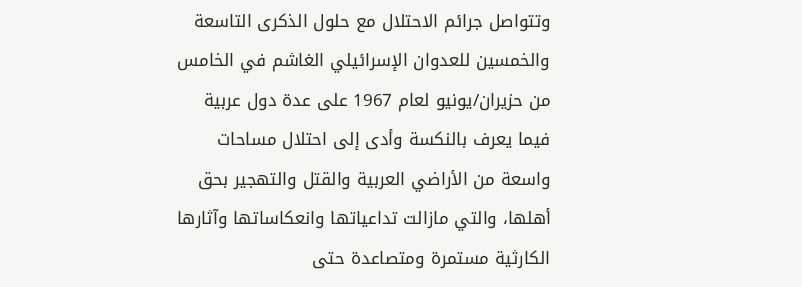وتتواصل جرائم الاحتلال مع حلول الذكرى التاسعة والخمسين للعدوان الإسرائيلي الغاشم في الخامس من حزيران/يونيو لعام 1967 على عدة دول عربية فيما يعرف بالنكسة وأدى إلى احتلال مساحات واسعة من الأراضي العربية والقتل والتهجير بحق أهلها، والتي مازالت تداعياتها وانعكاساتها وآثارها الكارثية مستمرة ومتصاعدة حتى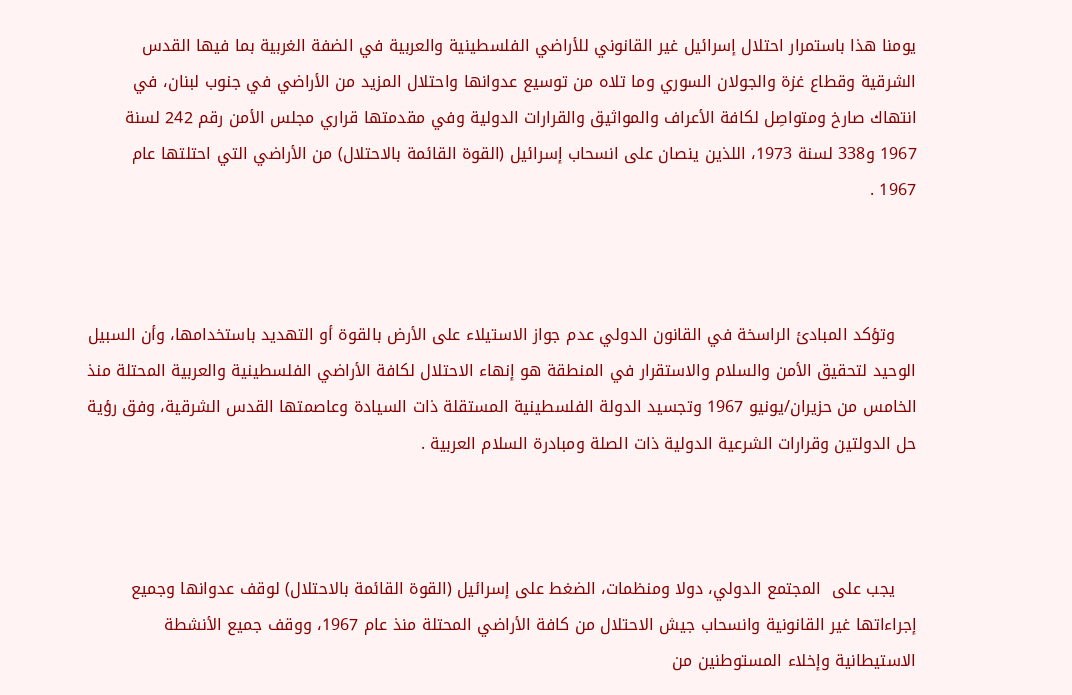يومنا هذا باستمرار احتلال إسرائيل غير القانوني للأراضي الفلسطينية والعربية في الضفة الغربية بما فيها القدس الشرقية وقطاع غزة والجولان السوري وما تلاه من توسيع عدوانها واحتلال المزيد من الأراضي في جنوب لبنان، في انتهاك صارخ ومتواصِل لكافة الأعراف والمواثيق والقرارات الدولية وفي مقدمتها قراري مجلس الأمن رقم 242 لسنة 1967 و338 لسنة 1973، اللذين ينصان على انسحاب إسرائيل (القوة القائمة بالاحتلال) من الأراضي التي احتلتها عام  1967 .



    وتؤكد المبادئ الراسخة في القانون الدولي عدم جواز الاستيلاء على الأرض بالقوة أو التهديد باستخدامها، وأن السبيل الوحيد لتحقيق الأمن والسلام والاستقرار في المنطقة هو إنهاء الاحتلال لكافة الأراضي الفلسطينية والعربية المحتلة منذ الخامس من حزيران/يونيو 1967 وتجسيد الدولة الفلسطينية المستقلة ذات السيادة وعاصمتها القدس الشرقية، وفق رؤية حل الدولتين وقرارات الشرعية الدولية ذات الصلة ومبادرة السلام العربية .



    يجب على  المجتمع الدولي، دولا ومنظمات، الضغط على إسرائيل (القوة القائمة بالاحتلال) لوقف عدوانها وجميع إجراءاتها غير القانونية وانسحاب جيش الاحتلال من كافة الأراضي المحتلة منذ عام 1967، ووقف جميع الأنشطة الاستيطانية وإخلاء المستوطنين من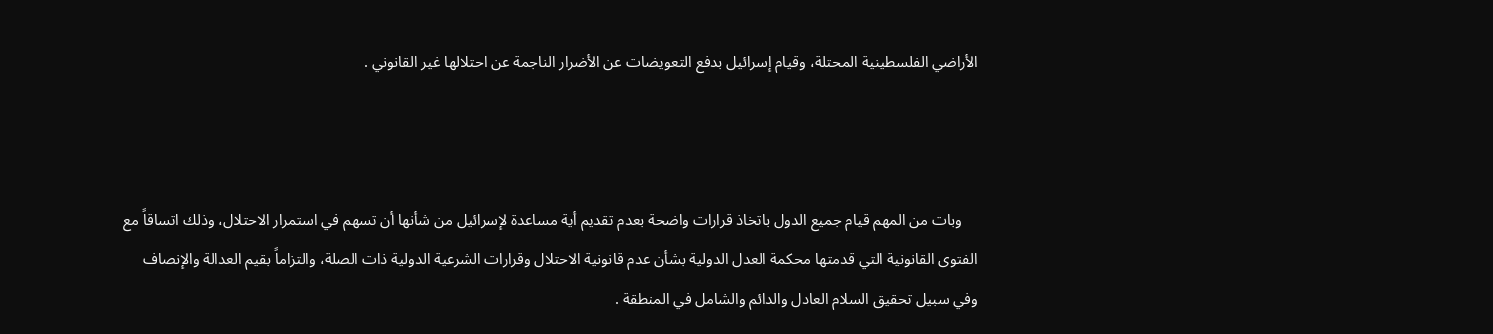الأراضي الفلسطينية المحتلة، وقيام إسرائيل بدفع التعويضات عن الأضرار الناجمة عن احتلالها غير القانوني .



    وبات من المهم قيام جميع الدول باتخاذ قرارات واضحة بعدم تقديم أية مساعدة لإسرائيل من شأنها أن تسهم في استمرار الاحتلال، وذلك اتساقاً مع الفتوى القانونية التي قدمتها محكمة العدل الدولية بشأن عدم قانونية الاحتلال وقرارات الشرعية الدولية ذات الصلة، والتزاماً بقيم العدالة والإنصاف وفي سبيل تحقيق السلام العادل والدائم والشامل في المنطقة .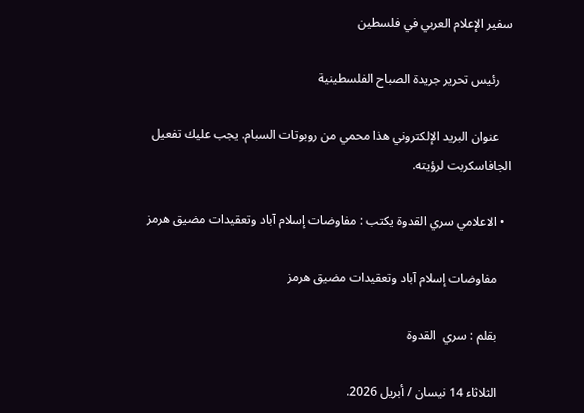سفير الإعلام العربي في فلسطين

    رئيس تحرير جريدة الصباح الفلسطينية

    عنوان البريد الإلكتروني هذا محمي من روبوتات السبام. يجب عليك تفعيل الجافاسكربت لرؤيته.

  • الاعلامي سري القدوة يكتب : مفاوضات إسلام آباد وتعقيدات مضيق هرمز

    مفاوضات إسلام آباد وتعقيدات مضيق هرمز

    بقلم : سري  القدوة

    الثلاثاء 14 نيسان / أبريل 2026.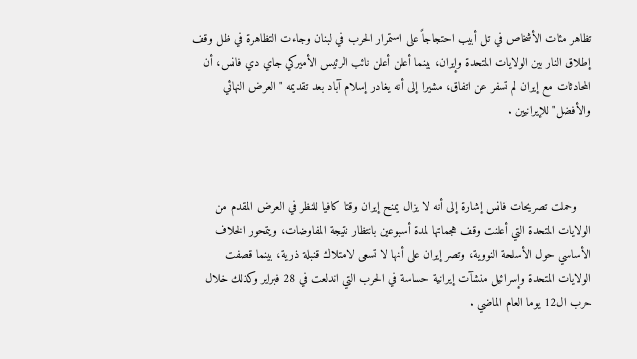تظاهر مئات الأشخاص في تل أبيب احتجاجاً على استمرار الحرب في لبنان وجاءت التظاهرة في ظل وقف إطلاق النار بين الولايات المتحدة وإيران، بينما أعلن أعلن نائب الرئيس الأميركي جاي دي فانس، أن المحادثات مع إيران لم تسفر عن اتفاق، مشيرا إلى أنه يغادر إسلام آباد بعد تقديمه "العرض النهائي والأفضل" للإيرانيين .



    وحملت تصريحات فانس إشارة إلى أنه لا يزال يمنح إيران وقتا كافيا للنظر في العرض المقدم من الولايات المتحدة التي أعلنت وقف هجماتها لمدة أسبوعين بانتظار نتيجة المفاوضات، ويتمحور الخلاف الأساسي حول الأسلحة النووية، وتصر إيران على أنها لا تسعى لامتلاك قنبلة ذرية، بينما قصفت الولايات المتحدة وإسرائيل منشآت إيرانية حساسة في الحرب التي اندلعت في 28 فبراير وكذلك خلال حرب ال12 يوما العام الماضي .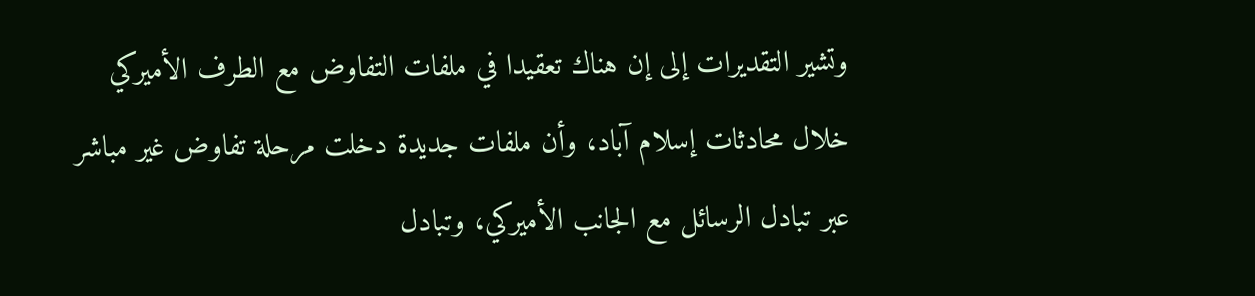وتشير التقديرات إلى إن هناك تعقيدا في ملفات التفاوض مع الطرف الأميركي خلال محادثات إسلام آباد، وأن ملفات جديدة دخلت مرحلة تفاوض غير مباشر عبر تبادل الرسائل مع الجانب الأميركي، وتبادل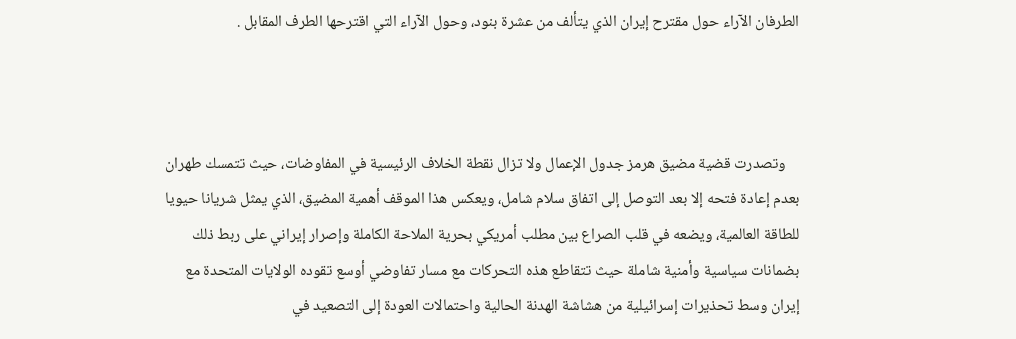الطرفان الآراء حول مقترح إيران الذي يتألف من عشرة بنود، وحول الآراء التي اقترحها الطرف المقابل .



    وتصدرت قضية مضيق هرمز جدول الإعمال ولا تزال نقطة الخلاف الرئيسية في المفاوضات، حيث تتمسك طهران بعدم إعادة فتحه إلا بعد التوصل إلى اتفاق سلام شامل، ويعكس هذا الموقف أهمية المضيق، الذي يمثل شريانا حيويا للطاقة العالمية، ويضعه في قلب الصراع بين مطلب أمريكي بحرية الملاحة الكاملة وإصرار إيراني على ربط ذلك بضمانات سياسية وأمنية شاملة حيث تتقاطع هذه التحركات مع مسار تفاوضي أوسع تقوده الولايات المتحدة مع إيران وسط تحذيرات إسرائيلية من هشاشة الهدنة الحالية واحتمالات العودة إلى التصعيد في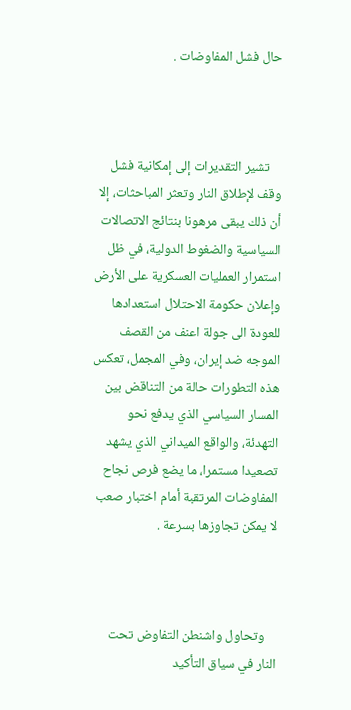حال فشل المفاوضات .



    تشير التقديرات إلى إمكانية فشل وقف لإطلاق النار وتعثر المباحثات، إلا أن ذلك يبقى مرهونا بنتائج الاتصالات السياسية والضغوط الدولية، في ظل استمرار العمليات العسكرية على الأرض وإعلان حكومة الاحتلال استعدادها للعودة الى جولة اعنف من القصف الموجه ضد إيران، وفي المجمل، تعكس هذه التطورات حالة من التناقض بين المسار السياسي الذي يدفع نحو التهدئة، والواقع الميداني الذي يشهد تصعيدا مستمرا، ما يضع فرص نجاح المفاوضات المرتقبة أمام اختبار صعب لا يمكن تجاوزها بسرعة .



    وتحاول واشنطن التفاوض تحت النار في سياق التأكيد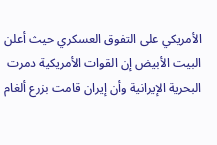الأمريكي على التفوق العسكري حيث أعلن البيت الأبيض إن القوات الأمريكية دمرت البحرية الإيرانية وأن إيران قامت بزرع ألغام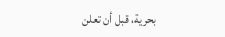بحرية، قبل أن تعلن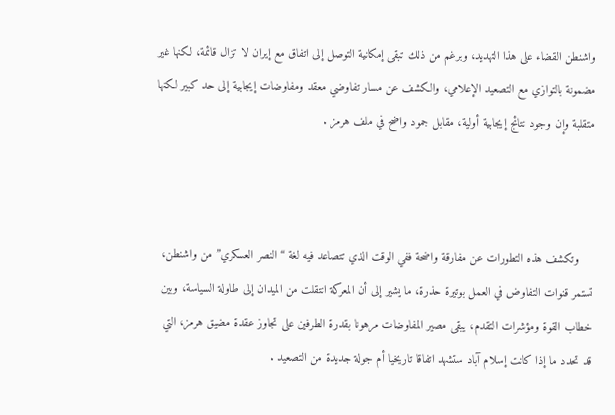واشنطن القضاء على هذا التهديد، وبرغم من ذلك تبقى إمكانية التوصل إلى اتفاق مع إيران لا تزال قائمة، لكنها غير مضمونة بالتوازي مع التصعيد الإعلامي، والكشف عن مسار تفاوضي معقد ومفاوضات إيجابية إلى حد كبير لكنها متقلبة وإن وجود نتائج إيجابية أولية، مقابل جمود واضح في ملف هرمز .



    وتكشف هذه التطورات عن مفارقة واضحة ففي الوقت الذي تتصاعد فيه لغة “النصر العسكري” من واشنطن، تستمر قنوات التفاوض في العمل بوتيرة حذرة، ما يشير إلى أن المعركة انتقلت من الميدان إلى طاولة السياسة، وبين خطاب القوة ومؤشرات التقدم، يبقى مصير المفاوضات مرهونا بقدرة الطرفين على تجاوز عقدة مضيق هرمز، التي قد تحدد ما إذا كانت إسلام آباد ستشهد اتفاقا تاريخيا أم جولة جديدة من التصعيد .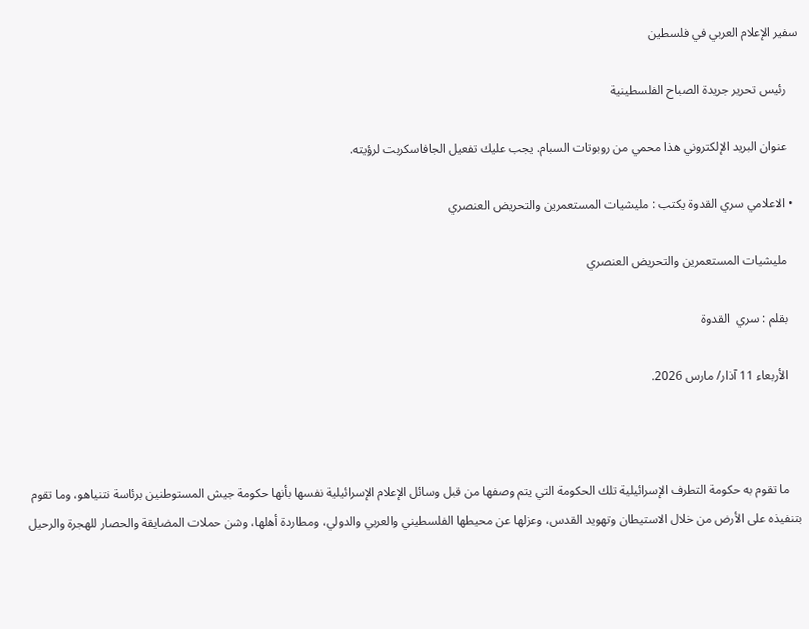سفير الإعلام العربي في فلسطين

    رئيس تحرير جريدة الصباح الفلسطينية

    عنوان البريد الإلكتروني هذا محمي من روبوتات السبام. يجب عليك تفعيل الجافاسكربت لرؤيته.

  • الاعلامي سري القدوة يكتب : مليشيات المستعمرين والتحريض العنصري

    مليشيات المستعمرين والتحريض العنصري

    بقلم : سري  القدوة

    الأربعاء 11 آذار/ مارس 2026.



    ما تقوم به حكومة التطرف الإسرائيلية تلك الحكومة التي يتم وصفها من قبل وسائل الإعلام الإسرائيلية نفسها بأنها حكومة جيش المستوطنين برئاسة نتنياهو، وما تقوم بتنفيذه على الأرض من خلال الاستيطان وتهويد القدس، وعزلها عن محيطها الفلسطيني والعربي والدولي، ومطاردة أهلها، وشن حملات المضايقة والحصار للهجرة والرحيل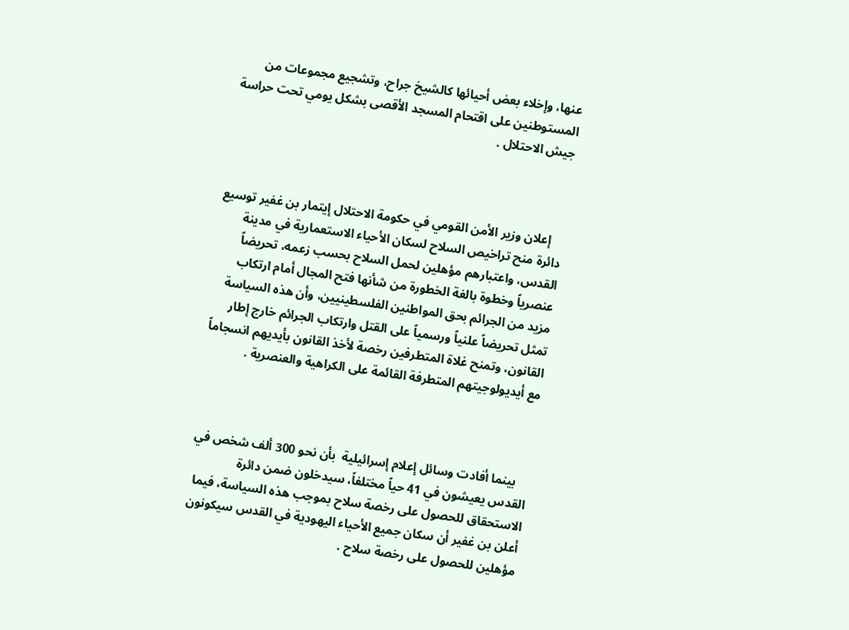عنها، وإخلاء بعض أحيائها كالشيخ جراح، وتشجيع مجموعات من المستوطنين على اقتحام المسجد الأقصى بشكل يومي تحت حراسة جيش الاحتلال .



    إعلان وزير الأمن القومي في حكومة الاحتلال إيتمار بن غفير توسيع دائرة منح تراخيص السلاح لسكان الأحياء الاستعمارية في مدينة القدس، واعتبارهم مؤهلين لحمل السلاح بحسب زعمه، تحريضاً عنصرياً وخطوة بالغة الخطورة من شأنها فتح المجال أمام ارتكاب مزيد من الجرائم بحق المواطنين الفلسطينيين، وأن هذه السياسة تمثل تحريضاً علنياً ورسمياً على القتل وارتكاب الجرائم خارج إطار القانون، وتمنح غلاة المتطرفين رخصة لأخذ القانون بأيديهم انسجاماً مع أيديولوجيتهم المتطرفة القائمة على الكراهية والعنصرية .



    بينما أفادت وسائل إعلام إسرائيلية  بأن نحو 300 ألف شخص في القدس يعيشون في 41 حياً مختلفاً، سيدخلون ضمن دائرة الاستحقاق للحصول على رخصة سلاح بموجب هذه السياسة، فيما أعلن بن غفير أن سكان جميع الأحياء اليهودية في القدس سيكونون مؤهلين للحصول على رخصة سلاح .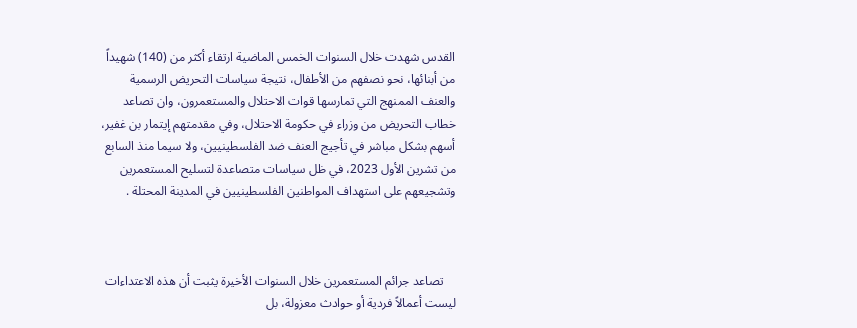القدس شهدت خلال السنوات الخمس الماضية ارتقاء أكثر من (140) شهيداً من أبنائها، نحو نصفهم من الأطفال، نتيجة سياسات التحريض الرسمية والعنف الممنهج التي تمارسها قوات الاحتلال والمستعمرون، وان تصاعد خطاب التحريض من وزراء في حكومة الاحتلال، وفي مقدمتهم إيتمار بن غفير، أسهم بشكل مباشر في تأجيج العنف ضد الفلسطينيين، ولا سيما منذ السابع من تشرين الأول 2023، في ظل سياسات متصاعدة لتسليح المستعمرين وتشجيعهم على استهداف المواطنين الفلسطينيين في المدينة المحتلة .



    تصاعد جرائم المستعمرين خلال السنوات الأخيرة يثبت أن هذه الاعتداءات ليست أعمالاً فردية أو حوادث معزولة، بل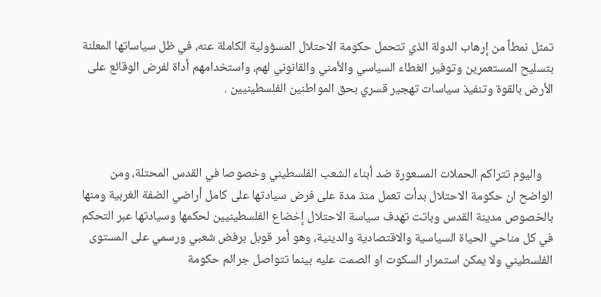تمثل نمطاً من إرهاب الدولة الذي تتحمل حكومة الاحتلال المسؤولية الكاملة عنه، في ظل سياساتها المعلنة بتسليح المستعمرين وتوفير الغطاء السياسي والأمني والقانوني لهم، واستخدامهم أداة لفرض الوقائع على الأرض بالقوة وتنفيذ سياسات تهجير قسري بحق المواطنين الفلسطينيين .



    واليوم تتراكم الحملات المسعورة ضد أبناء الشعب الفلسطيني وخصوصا في القدس المحتلة، ومن الواضح ان حكومة الاحتلال بدأت تعمل منذ مدة على فرض سيادتها على كامل أراضي الضفة الغربية ومنها بالخصوص مدينة القدس وباتت تهدف سياسة الاحتلال إخضاع الفلسطينيين لحكمها وسيادتها عبر التحكم في كل مناحي الحياة السياسية والاقتصادية والدينية، وهو أمر قوبل برفض شعبي ورسمي على المستوى الفلسطيني ولا يمكن استمرار السكوت او الصمت عليه بينما تتواصل جرائم حكومة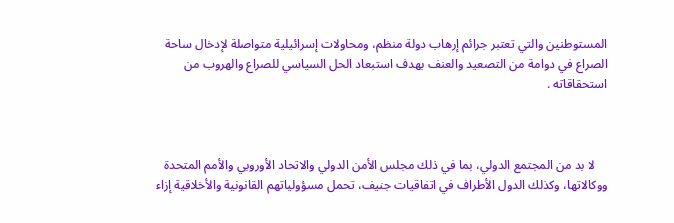المستوطنين والتي تعتبر جرائم إرهاب دولة منظم، ومحاولات إسرائيلية متواصلة لإدخال ساحة الصراع في دوامة من التصعيد والعنف بهدف استبعاد الحل السياسي للصراع والهروب من استحقاقاته .



    لا بد من المجتمع الدولي، بما في ذلك مجلس الأمن الدولي والاتحاد الأوروبي والأمم المتحدة ووكالاتها، وكذلك الدول الأطراف في اتفاقيات جنيف، تحمل مسؤولياتهم القانونية والأخلاقية إزاء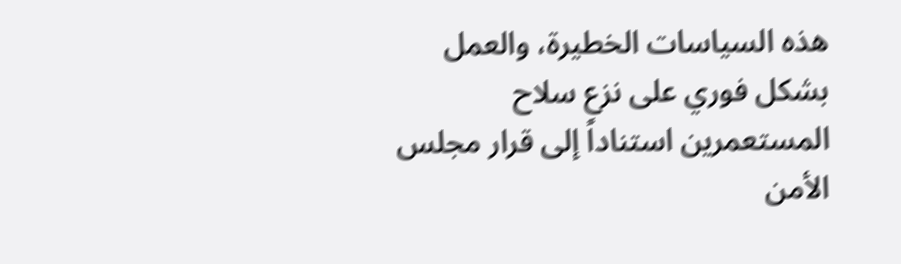هذه السياسات الخطيرة، والعمل بشكل فوري على نزع سلاح المستعمرين استناداً إلى قرار مجلس الأمن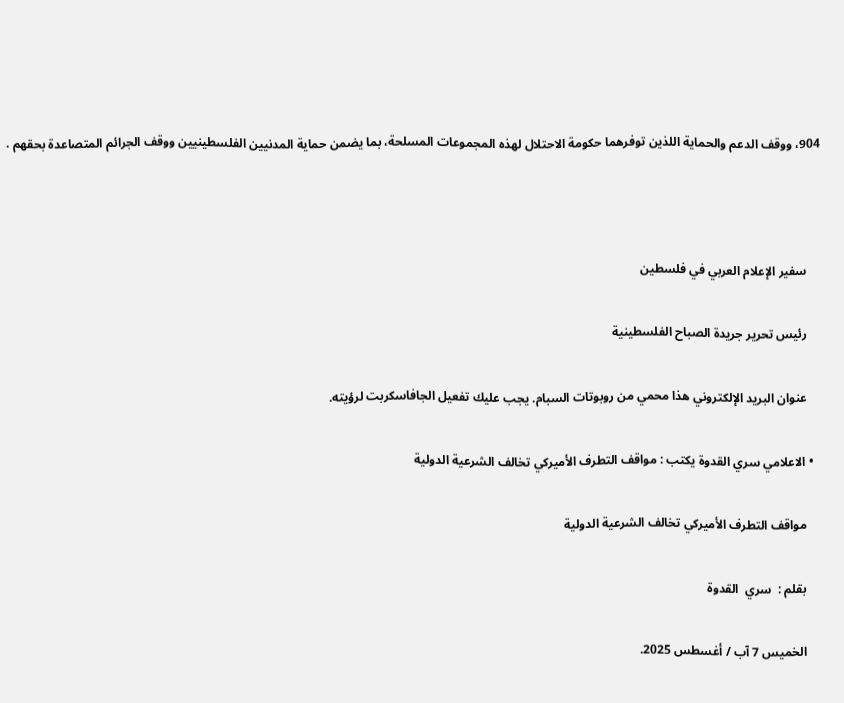904، ووقف الدعم والحماية اللذين توفرهما حكومة الاحتلال لهذه المجموعات المسلحة، بما يضمن حماية المدنيين الفلسطينيين ووقف الجرائم المتصاعدة بحقهم .



    سفير الإعلام العربي في فلسطين

    رئيس تحرير جريدة الصباح الفلسطينية

    عنوان البريد الإلكتروني هذا محمي من روبوتات السبام. يجب عليك تفعيل الجافاسكربت لرؤيته.

  • الاعلامي سري القدوة يكتب : مواقف التطرف الأميركي تخالف الشرعية الدولية

    مواقف التطرف الأميركي تخالف الشرعية الدولية

    بقلم :  سري  القدوة

    الخميس 7 آب / أغسطس 2025.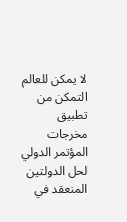لا يمكن للعالم التمكن من تطبيق مخرجات  المؤتمر الدولي لحل الدولتين المنعقد في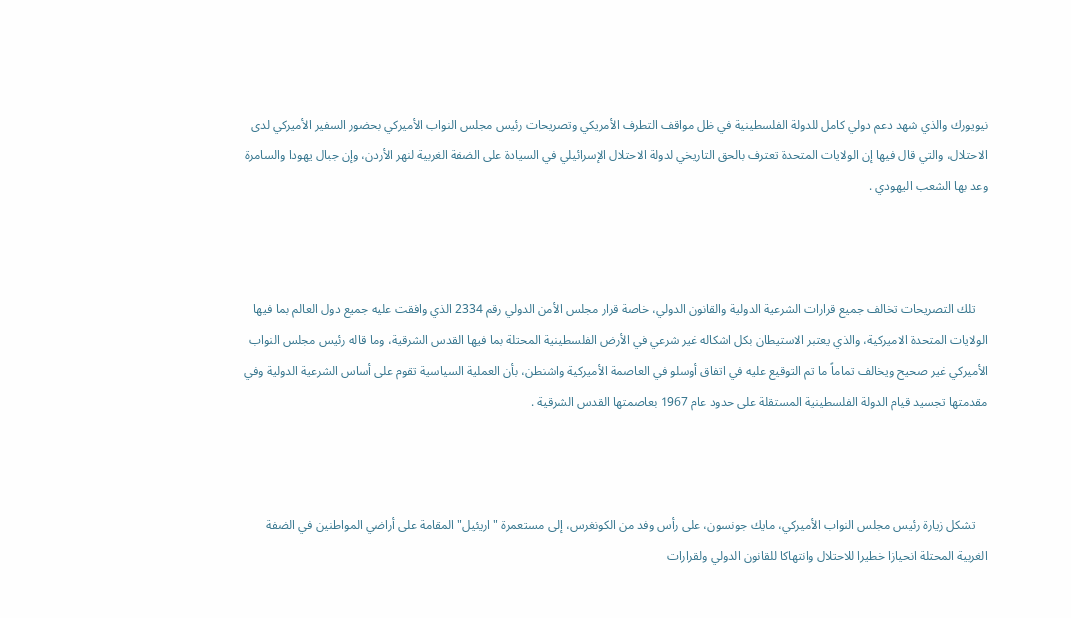نيويورك والذي شهد دعم دولي كامل للدولة الفلسطينية في ظل مواقف التطرف الأمريكي وتصريحات رئيس مجلس النواب الأميركي بحضور السفير الأميركي لدى الاحتلال، والتي قال فيها إن الولايات المتحدة تعترف بالحق التاريخي لدولة الاحتلال الإسرائيلي في السيادة على الضفة الغربية لنهر الأردن، وإن جبال يهودا والسامرة وعد بها الشعب اليهودي .



    تلك التصريحات تخالف جميع قرارات الشرعية الدولية والقانون الدولي، خاصة قرار مجلس الأمن الدولي رقم 2334 الذي وافقت عليه جميع دول العالم بما فيها الولايات المتحدة الاميركية، والذي يعتبر الاستيطان بكل اشكاله غير شرعي في الأرض الفلسطينية المحتلة بما فيها القدس الشرقية، وما قاله رئيس مجلس النواب الأميركي غير صحيح ويخالف تماماً ما تم التوقيع عليه في اتفاق أوسلو في العاصمة الأميركية واشنطن، بأن العملية السياسية تقوم على أساس الشرعية الدولية وفي مقدمتها تجسيد قيام الدولة الفلسطينية المستقلة على حدود عام 1967 بعاصمتها القدس الشرقية .



    تشكل زيارة رئيس مجلس النواب الأميركي، مايك جونسون، على رأس وفد من الكونغرس، إلى مستعمرة "اريئيل" المقامة على أراضي المواطنين في الضفة الغربية المحتلة انحيازا خطيرا للاحتلال وانتهاكا للقانون الدولي ولقرارات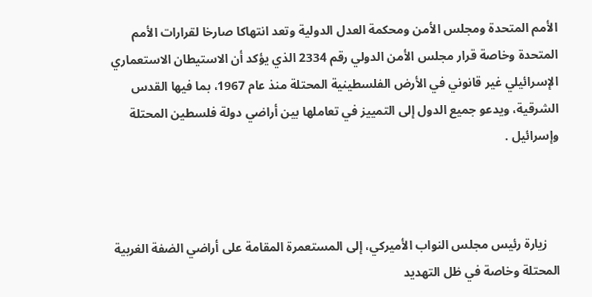الأمم المتحدة ومجلس الأمن ومحكمة العدل الدولية وتعد انتهاكا صارخا لقرارات الأمم المتحدة وخاصة قرار مجلس الأمن الدولي رقم 2334 الذي يؤكد أن الاستيطان الاستعماري الإسرائيلي غير قانوني في الأرض الفلسطينية المحتلة منذ عام 1967، بما فيها القدس الشرقية، ويدعو جميع الدول إلى التمييز في تعاملها بين أراضي دولة فلسطين المحتلة وإسرائيل .



    زيارة رئيس مجلس النواب الأميركي، إلى المستعمرة المقامة على أراضي الضفة الغربية المحتلة وخاصة في ظل التهديد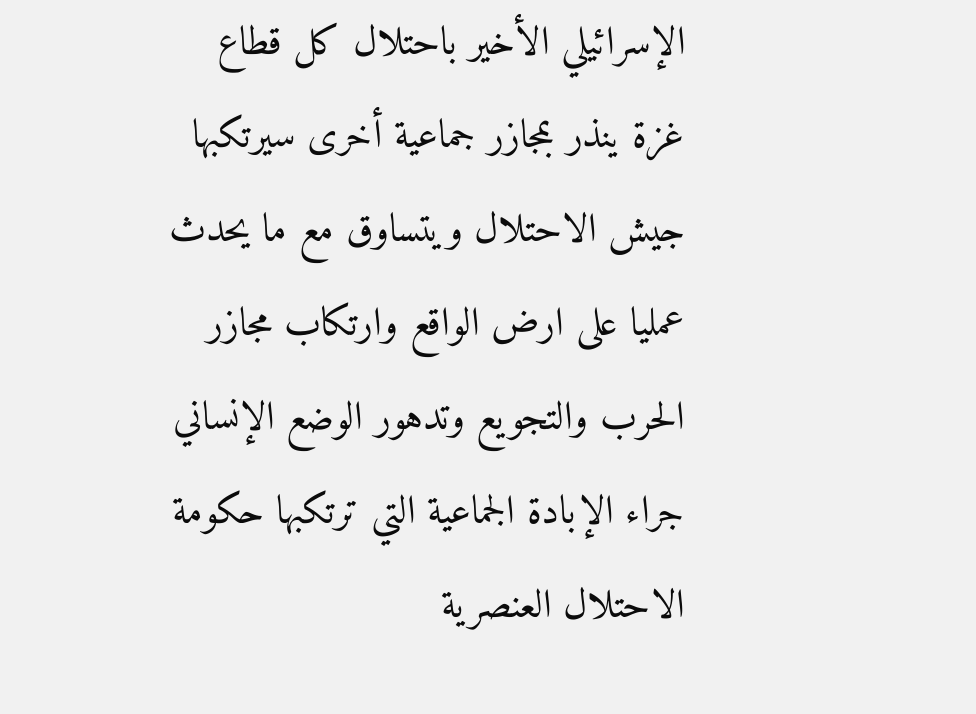الإسرائيلي الأخير باحتلال كل قطاع غزة ينذر بمجازر جماعية أخرى سيرتكبها جيش الاحتلال ويتساوق مع ما يحدث عمليا على ارض الواقع وارتكاب مجازر الحرب والتجويع وتدهور الوضع الإنساني جراء الإبادة الجماعية التي ترتكبها حكومة الاحتلال العنصرية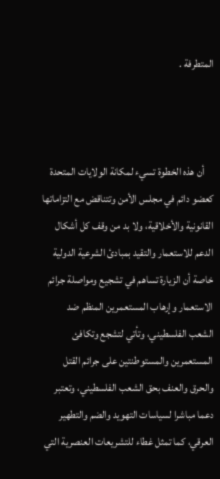المتطرفة .



    أن هذه الخطوة تسيء لمكانة الولايات المتحدة كعضو دائم في مجلس الأمن وتتناقض مع التزاماتها القانونية والأخلاقية، ولا بد من وقف كل أشكال الدعم للاستعمار والتقيد بمبادئ الشرعية الدولية خاصة أن الزيارة تساهم في تشجيع ومواصلة جرائم الاستعمار وإرهاب المستعمرين المنظم ضد الشعب الفلسطيني، وتأتي لتشجع وتكافئ المستعمرين والمستوطنتين على جرائم القتل والحرق والعنف بحق الشعب الفلسطيني، وتعتبر دعما مباشرا لسياسات التهويد والضم والتطهير العرقي، كما تمثل غطاء للتشريعات العنصرية التي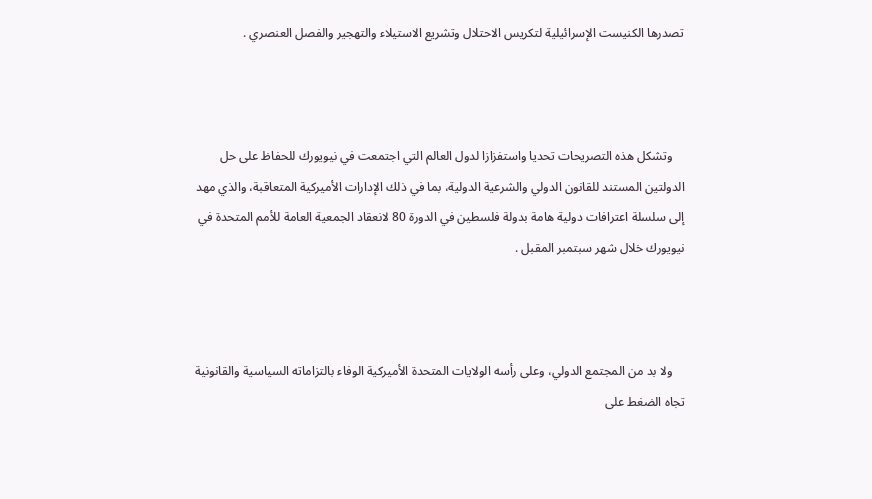تصدرها الكنيست الإسرائيلية لتكريس الاحتلال وتشريع الاستيلاء والتهجير والفصل العنصري .



    وتشكل هذه التصريحات تحديا واستفزازا لدول العالم التي اجتمعت في نيويورك للحفاظ على حل الدولتين المستند للقانون الدولي والشرعية الدولية، بما في ذلك الإدارات الأميركية المتعاقبة، والذي مهد إلى سلسلة اعترافات دولية هامة بدولة فلسطين في الدورة 80 لانعقاد الجمعية العامة للأمم المتحدة في نيويورك خلال شهر سبتمبر المقبل .



    ولا بد من المجتمع الدولي، وعلى رأسه الولايات المتحدة الأميركية الوفاء بالتزاماته السياسية والقانونية تجاه الضغط على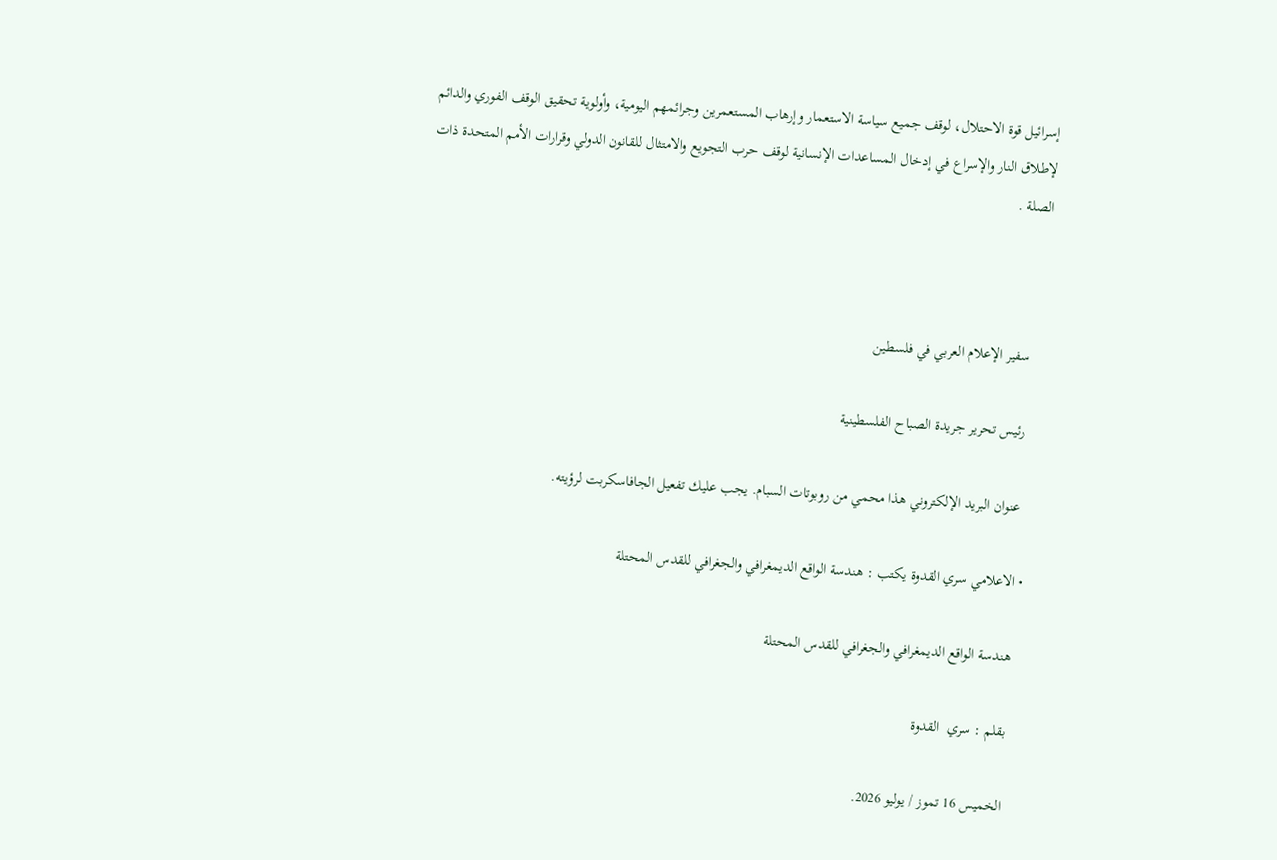إسرائيل قوة الاحتلال، لوقف جميع سياسة الاستعمار وإرهاب المستعمرين وجرائمهم اليومية، وأولوية تحقيق الوقف الفوري والدائم لإطلاق النار والإسراع في إدخال المساعدات الإنسانية لوقف حرب التجويع والامتثال للقانون الدولي وقرارات الأمم المتحدة ذات الصلة .



    سفير الإعلام العربي في فلسطين

    رئيس تحرير جريدة الصباح الفلسطينية

    عنوان البريد الإلكتروني هذا محمي من روبوتات السبام. يجب عليك تفعيل الجافاسكربت لرؤيته.

  • الاعلامي سري القدوة يكتب : هندسة الواقع الديمغرافي والجغرافي للقدس المحتلة

    هندسة الواقع الديمغرافي والجغرافي للقدس المحتلة

    بقلم : سري  القدوة

    الخميس 16 تموز / يوليو 2026.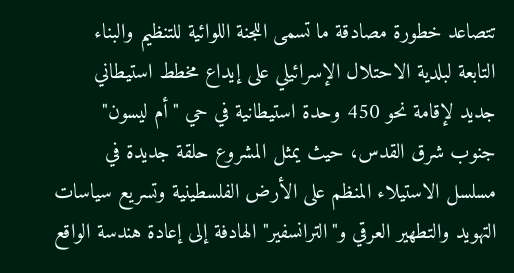تتصاعد خطورة مصادقة ما تسمى اللجنة اللوائية للتنظيم والبناء التابعة لبلدية الاحتلال الإسرائيلي على إيداع مخطط استيطاني جديد لإقامة نحو 450 وحدة استيطانية في حي "أم ليسون" جنوب شرق القدس، حيث يمثل المشروع حلقة جديدة في مسلسل الاستيلاء المنظم على الأرض الفلسطينية وتسريع سياسات التهويد والتطهير العرقي و"الترانسفير" الهادفة إلى إعادة هندسة الواقع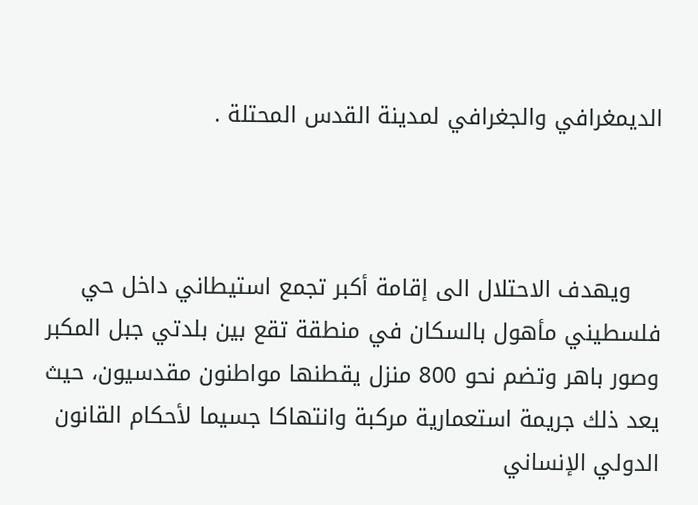الديمغرافي والجغرافي لمدينة القدس المحتلة .



    ويهدف الاحتلال الى إقامة أكبر تجمع استيطاني داخل حي فلسطيني مأهول بالسكان في منطقة تقع بين بلدتي جبل المكبر وصور باهر وتضم نحو 800 منزل يقطنها مواطنون مقدسيون، حيث يعد ذلك جريمة استعمارية مركبة وانتهاكا جسيما لأحكام القانون الدولي الإنساني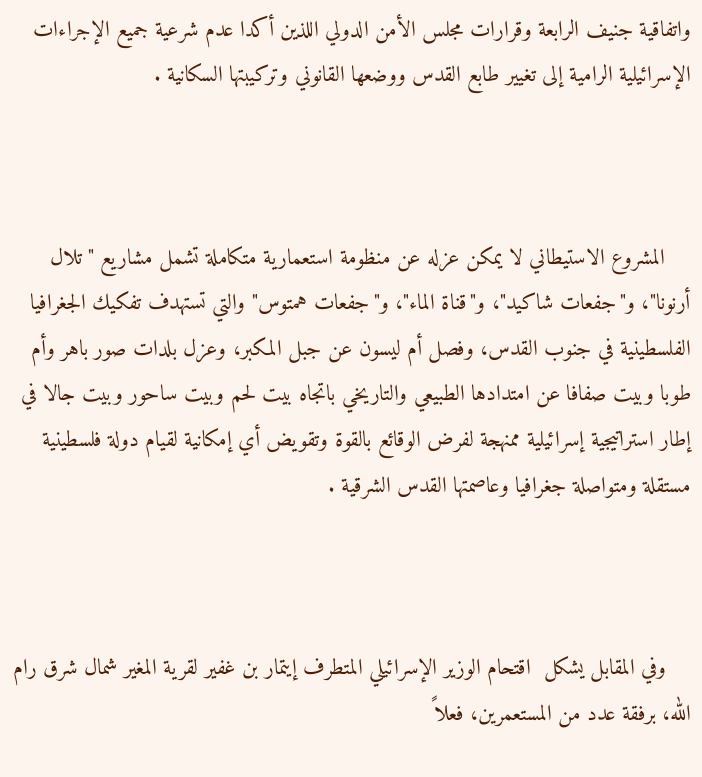واتفاقية جنيف الرابعة وقرارات مجلس الأمن الدولي اللذين أكدا عدم شرعية جميع الإجراءات الإسرائيلية الرامية إلى تغيير طابع القدس ووضعها القانوني وتركيبتها السكانية .



    المشروع الاستيطاني لا يمكن عزله عن منظومة استعمارية متكاملة تشمل مشاريع "تلال أرنونا"، و"جفعات شاكيد"، و"قناة الماء"، و"جفعات همتوس" والتي تستهدف تفكيك الجغرافيا الفلسطينية في جنوب القدس، وفصل أم ليسون عن جبل المكبر، وعزل بلدات صور باهر وأم طوبا وبيت صفافا عن امتدادها الطبيعي والتاريخي باتجاه بيت لحم وبيت ساحور وبيت جالا في إطار استراتيجية إسرائيلية ممنهجة لفرض الوقائع بالقوة وتقويض أي إمكانية لقيام دولة فلسطينية مستقلة ومتواصلة جغرافيا وعاصمتها القدس الشرقية .



    وفي المقابل يشكل  اقتحام الوزير الإسرائيلي المتطرف إيتمار بن غفير لقرية المغير شمال شرق رام الله، برفقة عدد من المستعمرين، فعلاً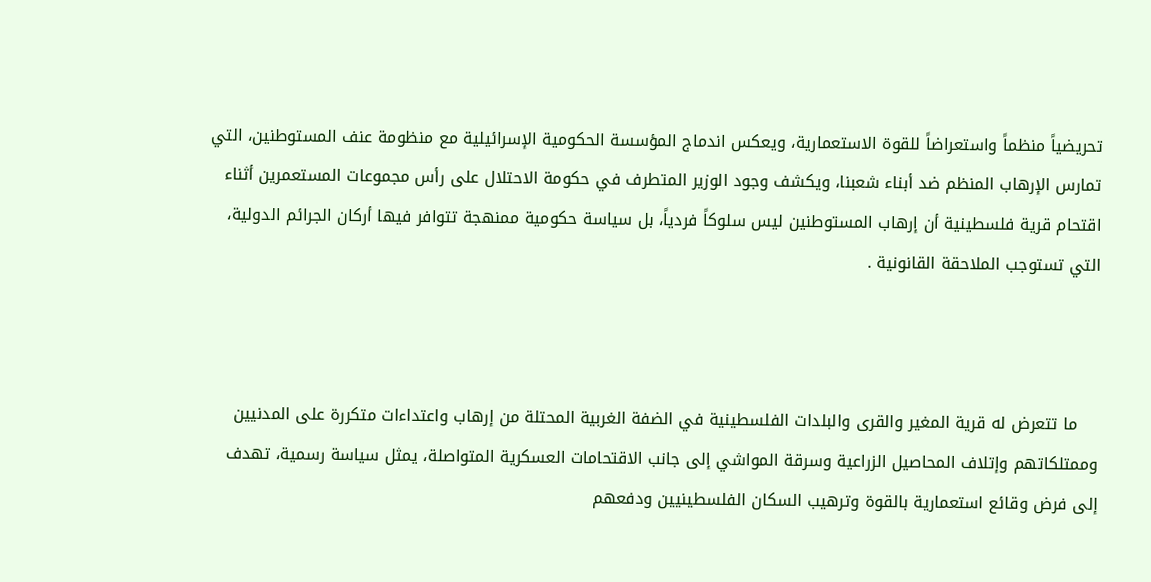تحريضياً منظماً واستعراضاً للقوة الاستعمارية، ويعكس اندماج المؤسسة الحكومية الإسرائيلية مع منظومة عنف المستوطنين، التي تمارس الإرهاب المنظم ضد أبناء شعبنا، ويكشف وجود الوزير المتطرف في حكومة الاحتلال على رأس مجموعات المستعمرين أثناء اقتحام قرية فلسطينية أن إرهاب المستوطنين ليس سلوكاً فردياً، بل سياسة حكومية ممنهجة تتوافر فيها أركان الجرائم الدولية، التي تستوجب الملاحقة القانونية .



    ما تتعرض له قرية المغير والقرى والبلدات الفلسطينية في الضفة الغربية المحتلة من إرهاب واعتداءات متكررة على المدنيين وممتلكاتهم وإتلاف المحاصيل الزراعية وسرقة المواشي إلى جانب الاقتحامات العسكرية المتواصلة، يمثل سياسة رسمية، تهدف إلى فرض وقائع استعمارية بالقوة وترهيب السكان الفلسطينيين ودفعهم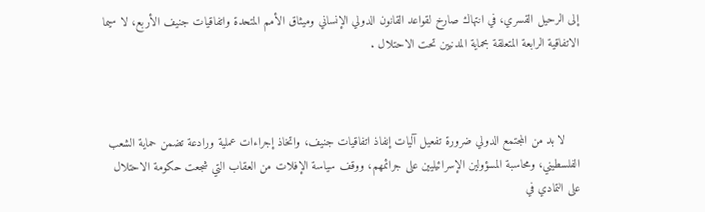إلى الرحيل القسري، في انتهاك صارخ لقواعد القانون الدولي الإنساني وميثاق الأمم المتحدة واتفاقيات جنيف الأربع، لا سيما الاتفاقية الرابعة المتعلقة بحماية المدنيين تحت الاحتلال .



    لا بد من المجتمع الدولي ضرورة تفعيل آليات إنفاذ اتفاقيات جنيف، واتخاذ إجراءات عملية ورادعة تضمن حماية الشعب الفلسطيني، ومحاسبة المسؤولين الإسرائيليين على جرائمهم، ووقف سياسة الإفلات من العقاب التي شجعت حكومة الاحتلال على التمادي في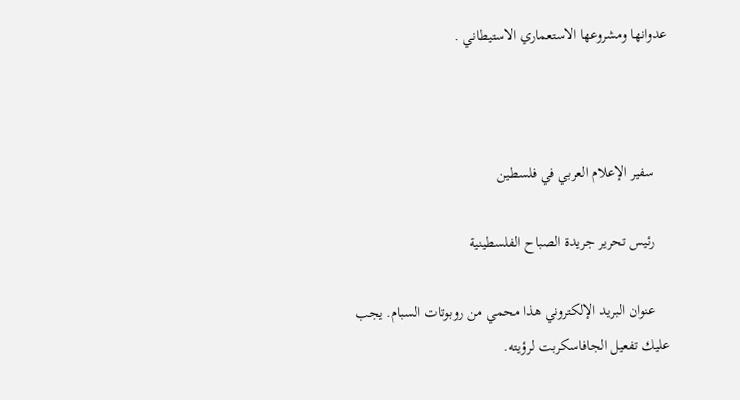عدوانها ومشروعها الاستعماري الاستيطاني .



    سفير الإعلام العربي في فلسطين

    رئيس تحرير جريدة الصباح الفلسطينية

    عنوان البريد الإلكتروني هذا محمي من روبوتات السبام. يجب عليك تفعيل الجافاسكربت لرؤيته.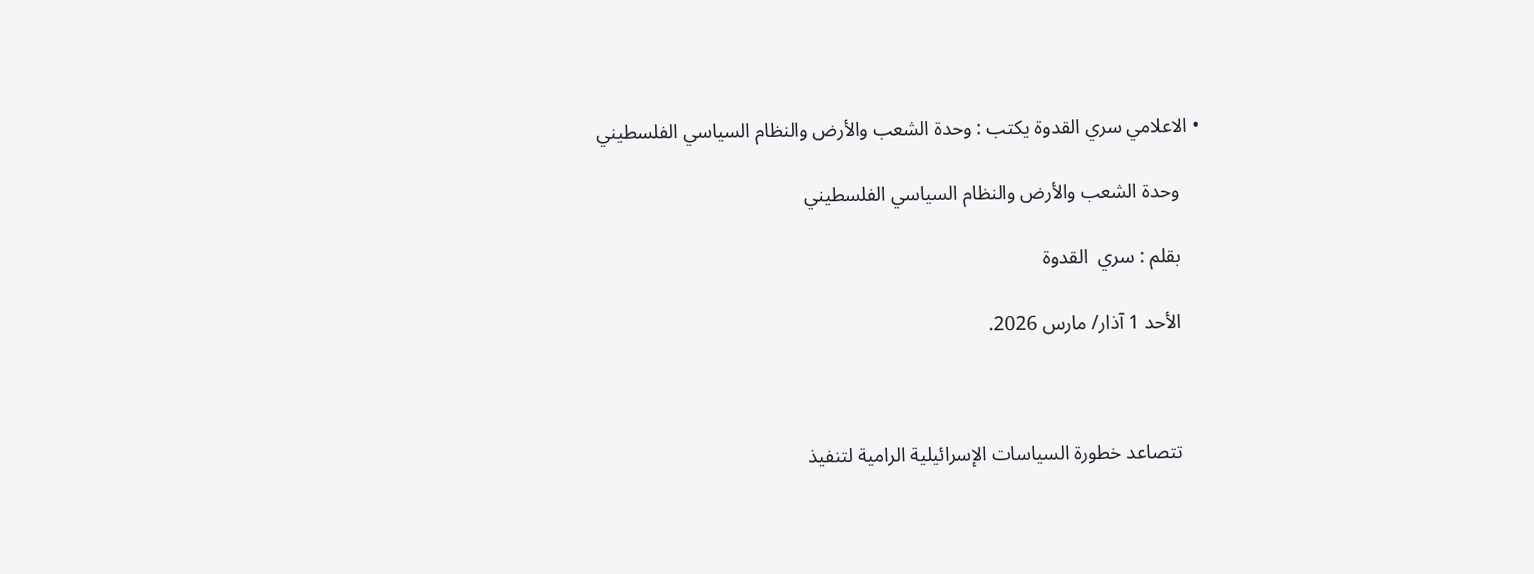• الاعلامي سري القدوة يكتب : وحدة الشعب والأرض والنظام السياسي الفلسطيني

    وحدة الشعب والأرض والنظام السياسي الفلسطيني

    بقلم : سري  القدوة

    الأحد 1 آذار/ مارس 2026.



    تتصاعد خطورة السياسات الإسرائيلية الرامية لتنفيذ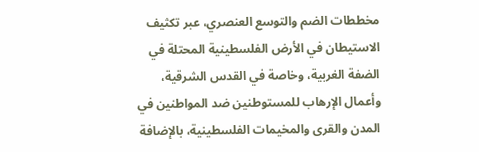مخططات الضم والتوسع العنصري، عبر تكثيف الاستيطان في الأرض الفلسطينية المحتلة في الضفة الغربية، وخاصة في القدس الشرقية، وأعمال الإرهاب للمستوطنين ضد المواطنين في المدن والقرى والمخيمات الفلسطينية، بالإضافة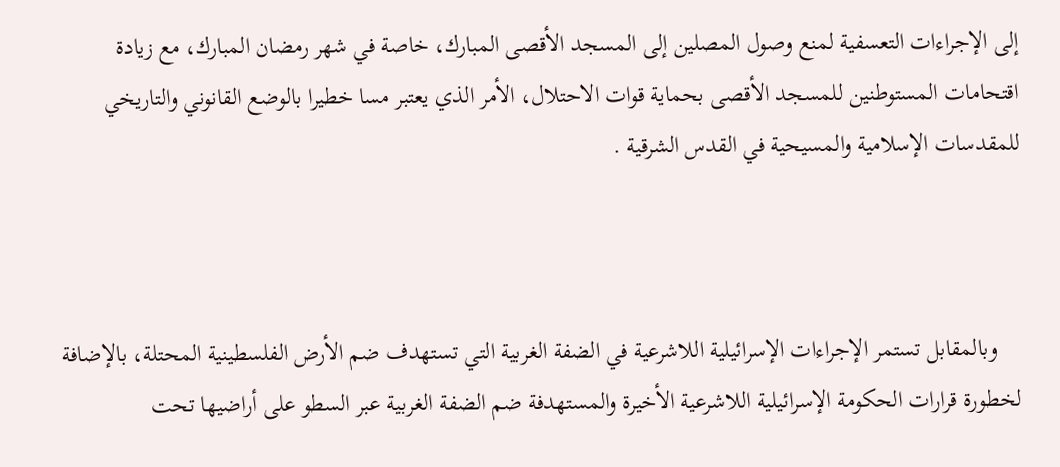إلى الإجراءات التعسفية لمنع وصول المصلين إلى المسجد الأقصى المبارك، خاصة في شهر رمضان المبارك، مع زيادة اقتحامات المستوطنين للمسجد الأقصى بحماية قوات الاحتلال، الأمر الذي يعتبر مسا خطيرا بالوضع القانوني والتاريخي للمقدسات الإسلامية والمسيحية في القدس الشرقية .



    وبالمقابل تستمر الإجراءات الإسرائيلية اللاشرعية في الضفة الغربية التي تستهدف ضم الأرض الفلسطينية المحتلة، بالإضافة لخطورة قرارات الحكومة الإسرائيلية اللاشرعية الأخيرة والمستهدفة ضم الضفة الغربية عبر السطو على أراضيها تحت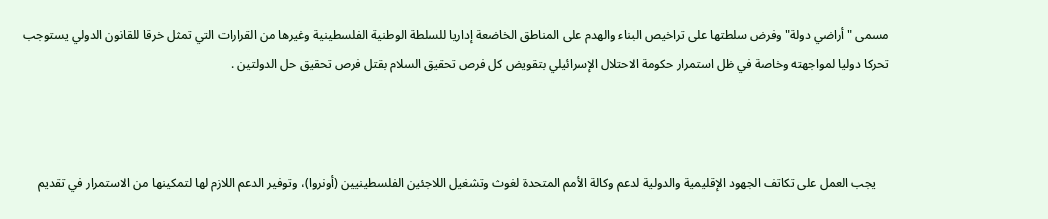مسمى "أراضي دولة" وفرض سلطتها على تراخيص البناء والهدم على المناطق الخاضعة إداريا للسلطة الوطنية الفلسطينية وغيرها من القرارات التي تمثل خرقا للقانون الدولي يستوجب تحركا دوليا لمواجهته وخاصة في ظل استمرار حكومة الاحتلال الإسرائيلي بتقويض كل فرص تحقيق السلام بقتل فرص تحقيق حل الدولتين .



    يجب العمل على تكاتف الجهود الإقليمية والدولية لدعم وكالة الأمم المتحدة لغوث وتشغيل اللاجئين الفلسطينيين (أونروا)، وتوفير الدعم اللازم لها لتمكينها من الاستمرار في تقديم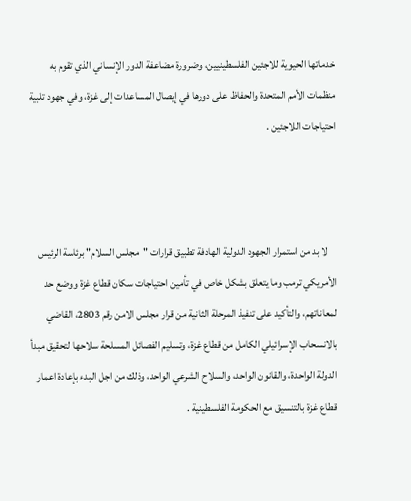خدماتها الحيوية للاجئين الفلسطينيين، وضرورة مضاعفة الدور الإنساني الذي تقوم به منظمات الأمم المتحدة والحفاظ على دورها في إيصال المساعدات إلى غزة، وفي جهود تلبية احتياجات اللاجئين .



    لا بد من استمرار الجهود الدولية الهادفة تطبيق قرارات "مجلس السلام" برئاسة الرئيس الأمريكي ترمب وما يتعلق بشكل خاص في تأمين احتياجات سكان قطاع غزة ووضع حد لمعاناتهم، والتأكيد على تنفيذ المرحلة الثانية من قرار مجلس الامن رقم 2803، القاضي بالانسحاب الإسرائيلي الكامل من قطاع غزة، وتسليم الفصائل المسلحة سلاحها لتحقيق مبدأ الدولة الواحدة، والقانون الواحد، والسلاح الشرعي الواحد، وذلك من اجل البدء بإعادة اعمار قطاع غزة بالتنسيق مع الحكومة الفلسطينية .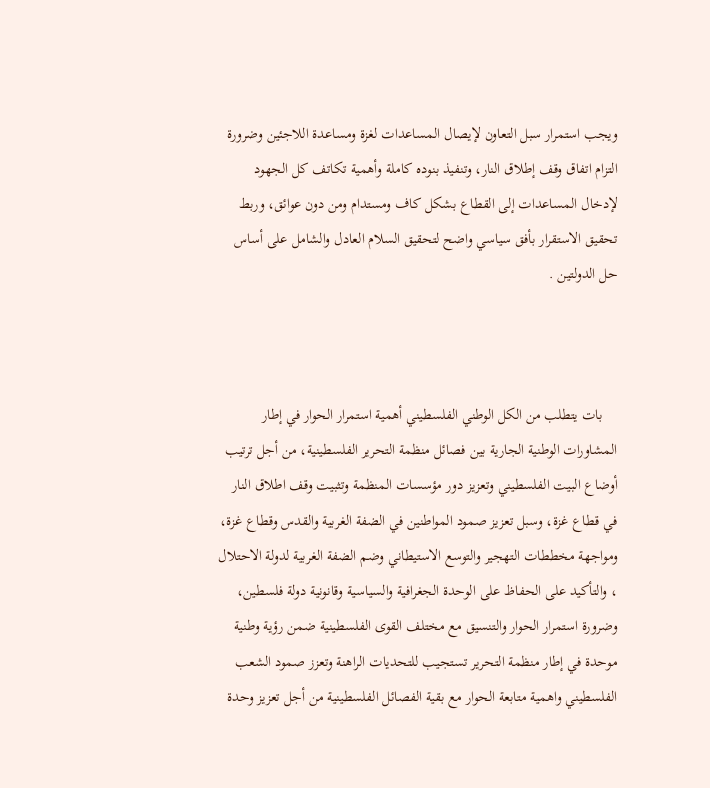ويجب استمرار سبل التعاون لإيصال المساعدات لغزة ومساعدة اللاجئين وضرورة التزام اتفاق وقف إطلاق النار، وتنفيذ بنوده كاملة وأهمية تكاتف كل الجهود لإدخال المساعدات إلى القطاع بشكل كاف ومستدام ومن دون عوائق، وربط تحقيق الاستقرار بأفق سياسي واضح لتحقيق السلام العادل والشامل على أساس حل الدولتين .



    بات يتطلب من الكل الوطني الفلسطيني أهمية استمرار الحوار في إطار المشاورات الوطنية الجارية بين فصائل منظمة التحرير الفلسطينية، من أجل ترتيب أوضاع البيت الفلسطيني وتعزيز دور مؤسسات المنظمة وتثبيت وقف اطلاق النار في قطاع غزة، وسبل تعزيز صمود المواطنين في الضفة الغربية والقدس وقطاع غزة، ومواجهة مخططات التهجير والتوسع الاستيطاني وضم الضفة الغربية لدولة الاحتلال ، والتأكيد على الحفاظ على الوحدة الجغرافية والسياسية وقانونية دولة فلسطين، وضرورة استمرار الحوار والتنسيق مع مختلف القوى الفلسطينية ضمن رؤية وطنية موحدة في إطار منظمة التحرير تستجيب للتحديات الراهنة وتعزز صمود الشعب الفلسطيني واهمية متابعة الحوار مع بقية الفصائل الفلسطينية من أجل تعزيز وحدة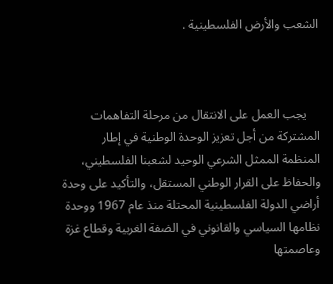الشعب والأرض الفلسطينية .



    يجب العمل على الانتقال من مرحلة التفاهمات المشتركة من أجل تعزيز الوحدة الوطنية في إطار المنظمة الممثل الشرعي الوحيد لشعبنا الفلسطيني، والحفاظ على القرار الوطني المستقل، والتأكيد على وحدة أراضي الدولة الفلسطينية المحتلة منذ عام 1967 ووحدة نظامها السياسي والقانوني في الضفة الغربية وقطاع غزة وعاصمتها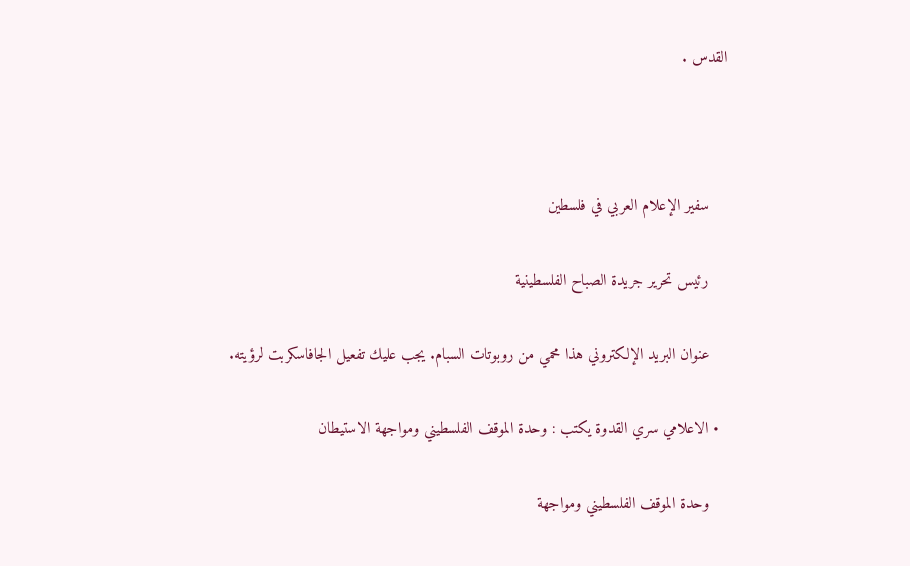القدس .



    سفير الإعلام العربي في فلسطين

    رئيس تحرير جريدة الصباح الفلسطينية

    عنوان البريد الإلكتروني هذا محمي من روبوتات السبام. يجب عليك تفعيل الجافاسكربت لرؤيته.

  • الاعلامي سري القدوة يكتب : وحدة الموقف الفلسطيني ومواجهة الاستيطان

    وحدة الموقف الفلسطيني ومواجهة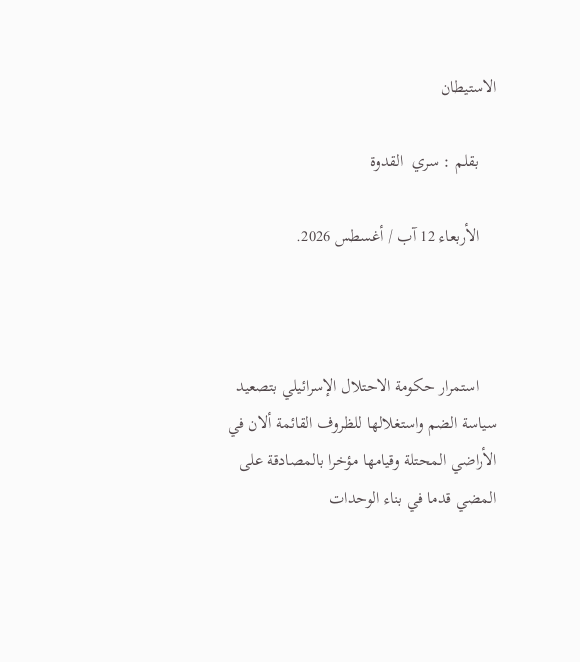الاستيطان

    بقلم : سري  القدوة

    الأربعاء 12 آب / أغسطس 2026.



    استمرار حكومة الاحتلال الإسرائيلي بتصعيد سياسة الضم واستغلالها للظروف القائمة ألان في الأراضي المحتلة وقيامها مؤخرا بالمصادقة على المضي قدما في بناء الوحدات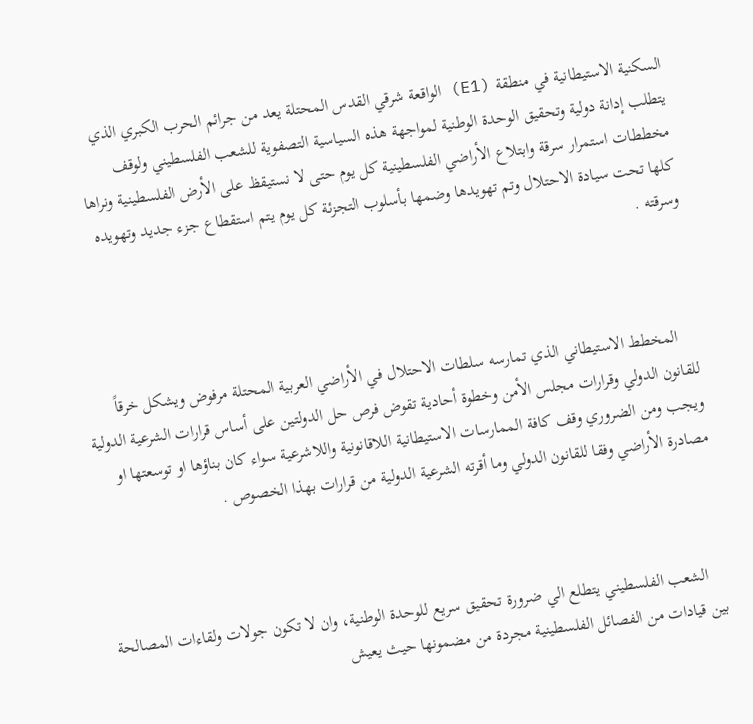السكنية الاستيطانية في منطقة (E1) الواقعة شرقي القدس المحتلة يعد من جرائم الحرب الكبري الذي يتطلب إدانة دولية وتحقيق الوحدة الوطنية لمواجهة هذه السياسية التصفوية للشعب الفلسطيني ولوقف مخططات استمرار سرقة وابتلاع الأراضي الفلسطينية كل يوم حتى لا نستيقظ على الأرض الفلسطينية ونراها كلها تحت سيادة الاحتلال وتم تهويدها وضمها بأسلوب التجزئة كل يوم يتم استقطاع جزء جديد وتهويده وسرقته .



    المخطط الاستيطاني الذي تمارسه سلطات الاحتلال في الأراضي العربية المحتلة مرفوض ويشكل خرقاً للقانون الدولي وقرارات مجلس الأمن وخطوة أحادية تقوض فرص حل الدولتين على أساس قرارات الشرعية الدولية ويجب ومن الضروري وقف كافة الممارسات الاستيطانية اللاقانونية واللاشرعية سواء كان بناؤها او توسعتها او مصادرة الأراضي وفقا للقانون الدولي وما أقرته الشرعية الدولية من قرارات بهذا الخصوص .



    الشعب الفلسطيني يتطلع الي ضرورة تحقيق سريع للوحدة الوطنية، وان لا تكون جولات ولقاءات المصالحة بين قيادات من الفصائل الفلسطينية مجردة من مضمونها حيث يعيش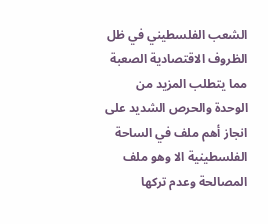الشعب الفلسطيني في ظل الظروف الاقتصادية الصعبة مما يتطلب المزيد من الوحدة والحرص الشديد على انجاز أهم ملف في الساحة الفلسطينية الا وهو ملف المصالحة وعدم تركها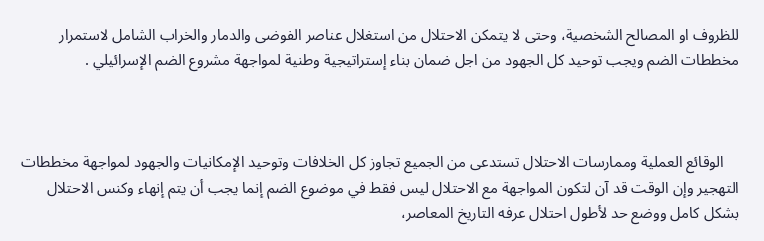للظروف او المصالح الشخصية، وحتى لا يتمكن الاحتلال من استغلال عناصر الفوضى والدمار والخراب الشامل لاستمرار مخططات الضم ويجب توحيد كل الجهود من اجل ضمان بناء إستراتيجية وطنية لمواجهة مشروع الضم الإسرائيلي .



    الوقائع العملية وممارسات الاحتلال تستدعى من الجميع تجاوز كل الخلافات وتوحيد الإمكانيات والجهود لمواجهة مخططات التهجير وإن الوقت قد آن لتكون المواجهة مع الاحتلال ليس فقط في موضوع الضم إنما يجب أن يتم إنهاء وكنس الاحتلال بشكل كامل ووضع حد لأطول احتلال عرفه التاريخ المعاصر،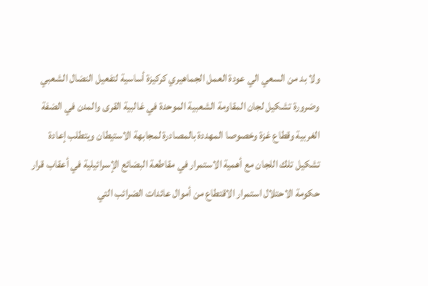ولا بد من السعي الي عودة العمل الجماهيري كركيزة أساسية لتفعيل النضال الشعبي وضرورة تشكيل لجان المقاومة الشعبية الموحدة في غالبية القرى والمدن في الضفة الغربية وقطاع غزة وخصوصا المهددة بالمصادرة لمجابهة الاستيطان ويتطلب إعادة تشكيل تلك اللجان مع أهمية الاستمرار في مقاطعة البضائع الإسرائيلية في أعقاب قرار حكومة الاحتلال استمرار الاقتطاع من أموال عائدات الضرائب التي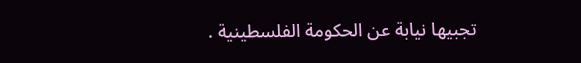تجبيها نيابة عن الحكومة الفلسطينية .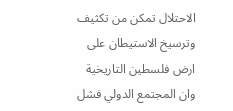الاحتلال تمكن من تكثيف وترسيخ الاستيطان على ارض فلسطين التاريخية وان المجتمع الدولي فشل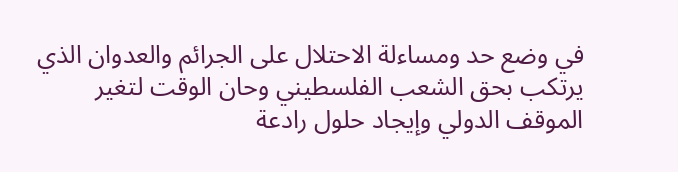في وضع حد ومساءلة الاحتلال على الجرائم والعدوان الذي يرتكب بحق الشعب الفلسطيني وحان الوقت لتغير الموقف الدولي وإيجاد حلول رادعة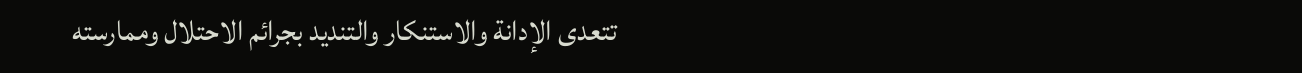تتعدى الإدانة والاستنكار والتنديد بجرائم الاحتلال وممارسته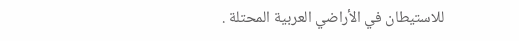للاستيطان في الأراضي العربية المحتلة .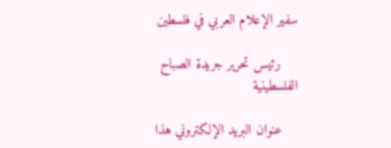سفير الإعلام العربي في فلسطين

    رئيس تحرير جريدة الصباح الفلسطينية

    عنوان البريد الإلكتروني هذا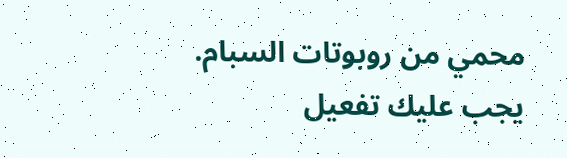محمي من روبوتات السبام. يجب عليك تفعيل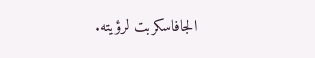الجافاسكربت لرؤيته.